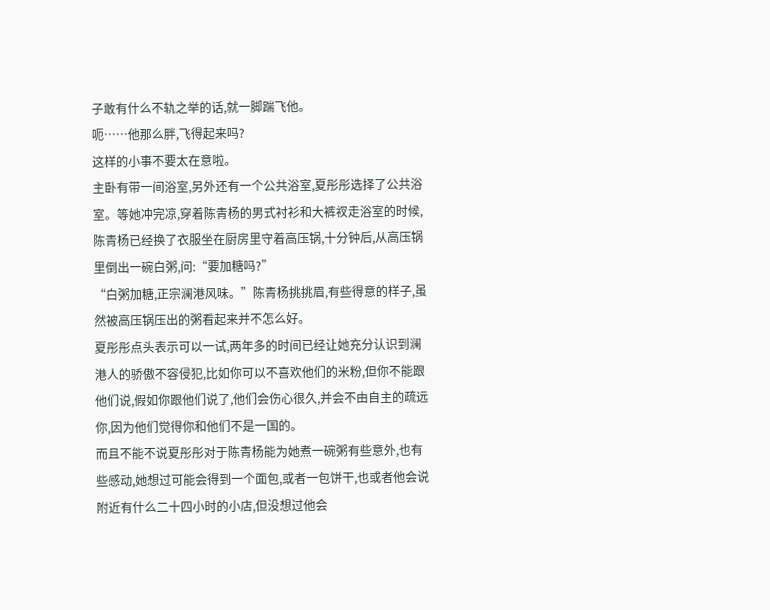子敢有什么不轨之举的话,就一脚踹飞他。
呃……他那么胖,飞得起来吗?
这样的小事不要太在意啦。
主卧有带一间浴室,另外还有一个公共浴室,夏彤彤选择了公共浴室。等她冲完凉,穿着陈青杨的男式衬衫和大裤衩走浴室的时候,陈青杨已经换了衣服坐在厨房里守着高压锅,十分钟后,从高压锅里倒出一碗白粥,问:“要加糖吗?”
“白粥加糖,正宗澜港风味。”陈青杨挑挑眉,有些得意的样子,虽然被高压锅压出的粥看起来并不怎么好。
夏彤彤点头表示可以一试,两年多的时间已经让她充分认识到澜港人的骄傲不容侵犯,比如你可以不喜欢他们的米粉,但你不能跟他们说,假如你跟他们说了,他们会伤心很久,并会不由自主的疏远你,因为他们觉得你和他们不是一国的。
而且不能不说夏彤彤对于陈青杨能为她煮一碗粥有些意外,也有些感动,她想过可能会得到一个面包,或者一包饼干,也或者他会说附近有什么二十四小时的小店,但没想过他会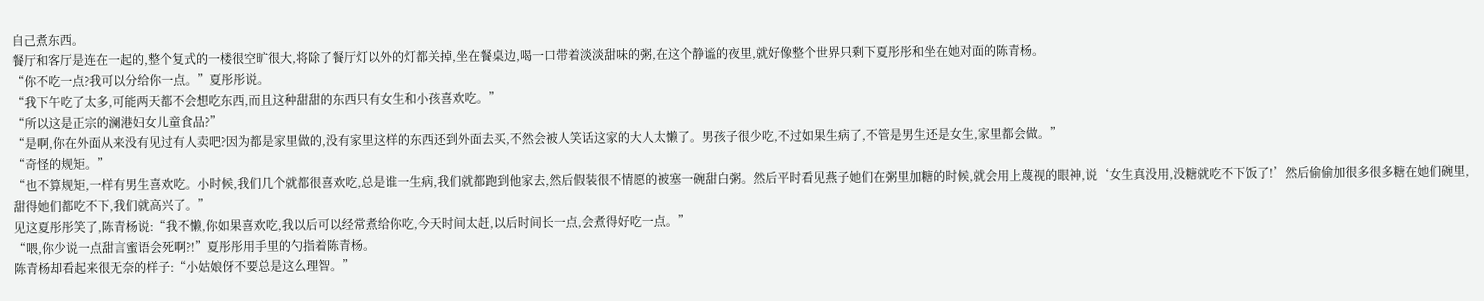自己煮东西。
餐厅和客厅是连在一起的,整个复式的一楼很空旷很大,将除了餐厅灯以外的灯都关掉,坐在餐桌边,喝一口带着淡淡甜味的粥,在这个静谧的夜里,就好像整个世界只剩下夏彤彤和坐在她对面的陈青杨。
“你不吃一点?我可以分给你一点。”夏彤彤说。
“我下午吃了太多,可能两天都不会想吃东西,而且这种甜甜的东西只有女生和小孩喜欢吃。”
“所以这是正宗的澜港妇女儿童食品?”
“是啊,你在外面从来没有见过有人卖吧?因为都是家里做的,没有家里这样的东西还到外面去买,不然会被人笑话这家的大人太懒了。男孩子很少吃,不过如果生病了,不管是男生还是女生,家里都会做。”
“奇怪的规矩。”
“也不算规矩,一样有男生喜欢吃。小时候,我们几个就都很喜欢吃,总是谁一生病,我们就都跑到他家去,然后假装很不情愿的被塞一碗甜白粥。然后平时看见燕子她们在粥里加糖的时候,就会用上蔑视的眼神,说‘女生真没用,没糖就吃不下饭了!’然后偷偷加很多很多糖在她们碗里,甜得她们都吃不下,我们就高兴了。”
见这夏彤彤笑了,陈青杨说:“我不懒,你如果喜欢吃,我以后可以经常煮给你吃,今天时间太赶,以后时间长一点,会煮得好吃一点。”
“喂,你少说一点甜言蜜语会死啊?!”夏彤彤用手里的勺指着陈青杨。
陈青杨却看起来很无奈的样子:“小姑娘伢不要总是这么理智。”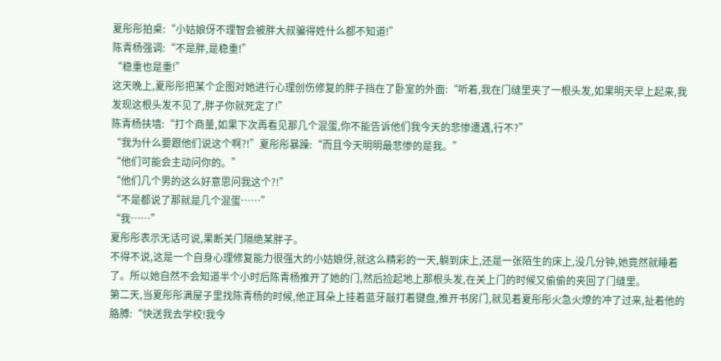夏彤彤拍桌:“小姑娘伢不理智会被胖大叔骗得姓什么都不知道!”
陈青杨强调:“不是胖,是稳重!”
“稳重也是重!”
这天晚上,夏彤彤把某个企图对她进行心理创伤修复的胖子挡在了卧室的外面:“听着,我在门缝里夹了一根头发,如果明天早上起来,我发现这根头发不见了,胖子你就死定了!”
陈青杨扶墙:“打个商量,如果下次再看见那几个混蛋,你不能告诉他们我今天的悲惨遭遇,行不?”
“我为什么要跟他们说这个啊?!”夏彤彤暴躁:“而且今天明明最悲惨的是我。”
“他们可能会主动问你的。”
“他们几个男的这么好意思问我这个?!”
“不是都说了那就是几个混蛋……”
“我……”
夏彤彤表示无话可说,果断关门隔绝某胖子。
不得不说,这是一个自身心理修复能力很强大的小姑娘伢,就这么精彩的一天,躺到床上,还是一张陌生的床上,没几分钟,她竟然就睡着了。所以她自然不会知道半个小时后陈青杨推开了她的门,然后捡起地上那根头发,在关上门的时候又偷偷的夹回了门缝里。
第二天,当夏彤彤满屋子里找陈青杨的时候,他正耳朵上挂着蓝牙敲打着键盘,推开书房门,就见着夏彤彤火急火燎的冲了过来,扯着他的胳膊:“快送我去学校!我今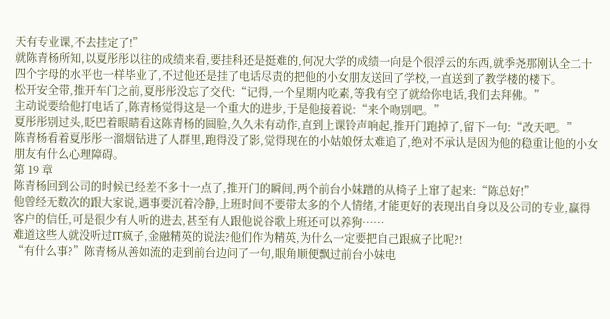天有专业课,不去挂定了!”
就陈青杨所知,以夏彤彤以往的成绩来看,要挂科还是挺难的,何况大学的成绩一向是个很浮云的东西,就季尧那刚认全二十四个字母的水平也一样毕业了,不过他还是挂了电话尽责的把他的小女朋友送回了学校,一直送到了教学楼的楼下。
松开安全带,推开车门之前,夏彤彤没忘了交代:“记得,一个星期内吃素,等我有空了就给你电话,我们去拜佛。”
主动说要给他打电话了,陈青杨觉得这是一个重大的进步,于是他接着说:“来个吻别吧。”
夏彤彤别过头,眨巴着眼睛看这陈青杨的圆脸,久久未有动作,直到上课铃声响起,推开门跑掉了,留下一句:“改天吧。”
陈青杨看着夏彤彤一溜烟钻进了人群里,跑得没了影,觉得现在的小姑娘伢太难追了,绝对不承认是因为他的稳重让他的小女朋友有什么心理障碍。
第 19 章
陈青杨回到公司的时候已经差不多十一点了,推开门的瞬间,两个前台小妹蹭的从椅子上窜了起来:“陈总好!”
他曾经无数次的跟大家说,遇事要沉着冷静,上班时间不要带太多的个人情绪,才能更好的表现出自身以及公司的专业,赢得客户的信任,可是很少有人听的进去,甚至有人跟他说谷歌上班还可以养狗……
难道这些人就没听过IT疯子,金融精英的说法?他们作为精英,为什么一定要把自己跟疯子比呢?!
“有什么事?”陈青杨从善如流的走到前台边问了一句,眼角顺便飘过前台小妹电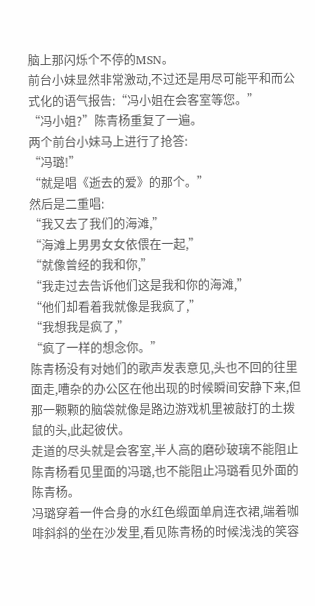脑上那闪烁个不停的MSN。
前台小妹显然非常激动,不过还是用尽可能平和而公式化的语气报告:“冯小姐在会客室等您。”
“冯小姐?”陈青杨重复了一遍。
两个前台小妹马上进行了抢答:
“冯璐!”
“就是唱《逝去的爱》的那个。”
然后是二重唱:
“我又去了我们的海滩,”
“海滩上男男女女依偎在一起,”
“就像曾经的我和你,”
“我走过去告诉他们这是我和你的海滩,”
“他们却看着我就像是我疯了,”
“我想我是疯了,”
“疯了一样的想念你。”
陈青杨没有对她们的歌声发表意见,头也不回的往里面走,嘈杂的办公区在他出现的时候瞬间安静下来,但那一颗颗的脑袋就像是路边游戏机里被敲打的土拨鼠的头,此起彼伏。
走道的尽头就是会客室,半人高的磨砂玻璃不能阻止陈青杨看见里面的冯璐,也不能阻止冯璐看见外面的陈青杨。
冯璐穿着一件合身的水红色缎面单肩连衣裙,端着咖啡斜斜的坐在沙发里,看见陈青杨的时候浅浅的笑容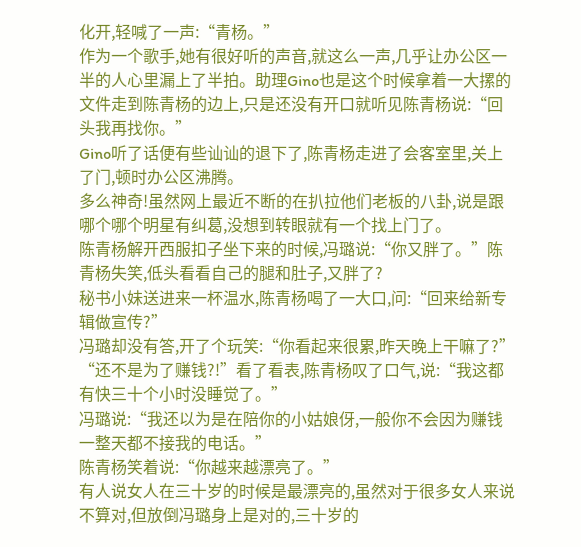化开,轻喊了一声:“青杨。”
作为一个歌手,她有很好听的声音,就这么一声,几乎让办公区一半的人心里漏上了半拍。助理Gino也是这个时候拿着一大摞的文件走到陈青杨的边上,只是还没有开口就听见陈青杨说:“回头我再找你。”
Gino听了话便有些讪讪的退下了,陈青杨走进了会客室里,关上了门,顿时办公区沸腾。
多么神奇!虽然网上最近不断的在扒拉他们老板的八卦,说是跟哪个哪个明星有纠葛,没想到转眼就有一个找上门了。
陈青杨解开西服扣子坐下来的时候,冯璐说:“你又胖了。”陈青杨失笑,低头看看自己的腿和肚子,又胖了?
秘书小妹送进来一杯温水,陈青杨喝了一大口,问:“回来给新专辑做宣传?”
冯璐却没有答,开了个玩笑:“你看起来很累,昨天晚上干嘛了?”
“还不是为了赚钱?!”看了看表,陈青杨叹了口气,说:“我这都有快三十个小时没睡觉了。”
冯璐说:“我还以为是在陪你的小姑娘伢,一般你不会因为赚钱一整天都不接我的电话。”
陈青杨笑着说:“你越来越漂亮了。”
有人说女人在三十岁的时候是最漂亮的,虽然对于很多女人来说不算对,但放倒冯璐身上是对的,三十岁的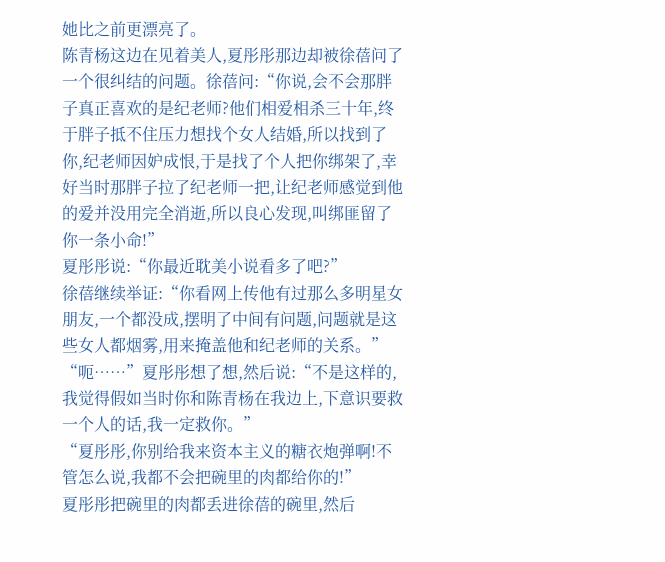她比之前更漂亮了。
陈青杨这边在见着美人,夏彤彤那边却被徐蓓问了一个很纠结的问题。徐蓓问:“你说,会不会那胖子真正喜欢的是纪老师?他们相爱相杀三十年,终于胖子抵不住压力想找个女人结婚,所以找到了你,纪老师因妒成恨,于是找了个人把你绑架了,幸好当时那胖子拉了纪老师一把,让纪老师感觉到他的爱并没用完全消逝,所以良心发现,叫绑匪留了你一条小命!”
夏彤彤说:“你最近耽美小说看多了吧?”
徐蓓继续举证:“你看网上传他有过那么多明星女朋友,一个都没成,摆明了中间有问题,问题就是这些女人都烟雾,用来掩盖他和纪老师的关系。”
“呃……”夏彤彤想了想,然后说:“不是这样的,我觉得假如当时你和陈青杨在我边上,下意识要救一个人的话,我一定救你。”
“夏彤彤,你别给我来资本主义的糖衣炮弹啊!不管怎么说,我都不会把碗里的肉都给你的!”
夏彤彤把碗里的肉都丢进徐蓓的碗里,然后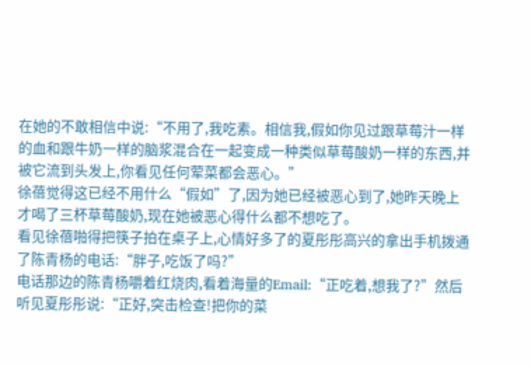在她的不敢相信中说:“不用了,我吃素。相信我,假如你见过跟草莓汁一样的血和跟牛奶一样的脑浆混合在一起变成一种类似草莓酸奶一样的东西,并被它流到头发上,你看见任何荤菜都会恶心。”
徐蓓觉得这已经不用什么“假如”了,因为她已经被恶心到了,她昨天晚上才喝了三杯草莓酸奶,现在她被恶心得什么都不想吃了。
看见徐蓓啪得把筷子拍在桌子上,心情好多了的夏彤彤高兴的拿出手机拨通了陈青杨的电话:“胖子,吃饭了吗?”
电话那边的陈青杨嚼着红烧肉,看着海量的Email:“正吃着,想我了?”然后听见夏彤彤说:“正好,突击检查!把你的菜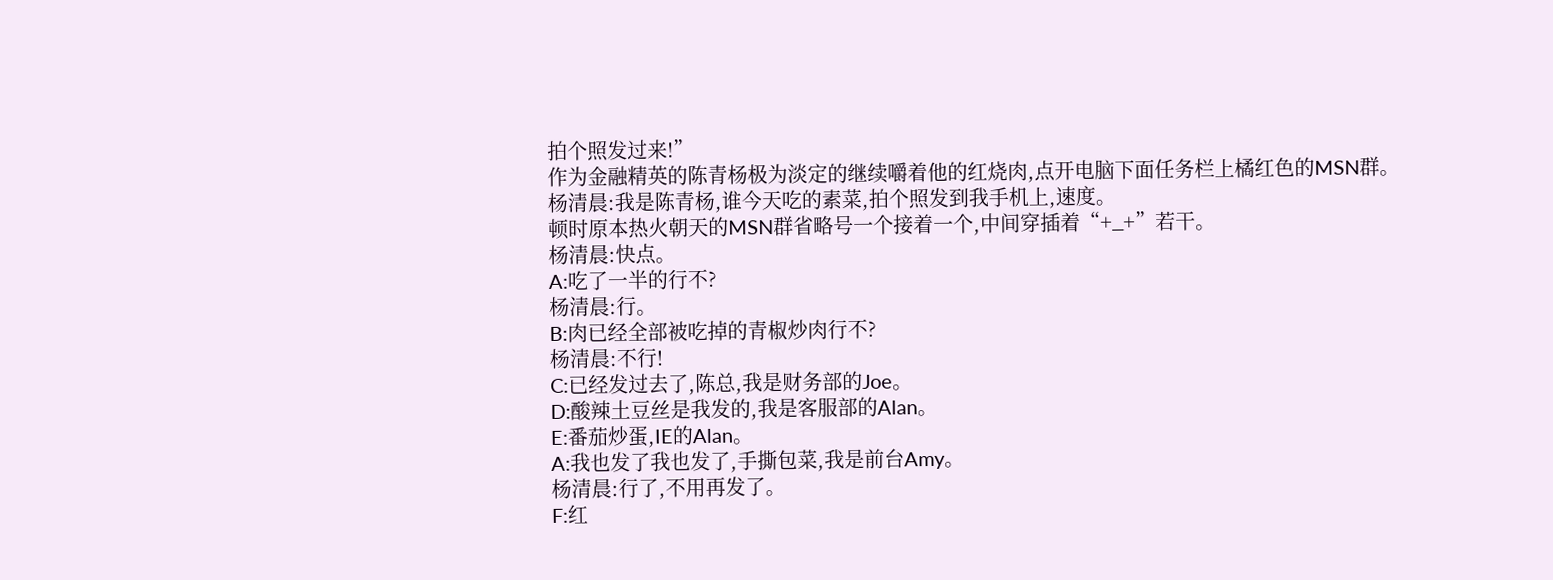拍个照发过来!”
作为金融精英的陈青杨极为淡定的继续嚼着他的红烧肉,点开电脑下面任务栏上橘红色的MSN群。
杨清晨:我是陈青杨,谁今天吃的素菜,拍个照发到我手机上,速度。
顿时原本热火朝天的MSN群省略号一个接着一个,中间穿插着“+_+”若干。
杨清晨:快点。
A:吃了一半的行不?
杨清晨:行。
B:肉已经全部被吃掉的青椒炒肉行不?
杨清晨:不行!
C:已经发过去了,陈总,我是财务部的Joe。
D:酸辣土豆丝是我发的,我是客服部的Alan。
E:番茄炒蛋,IE的Alan。
A:我也发了我也发了,手撕包菜,我是前台Amy。
杨清晨:行了,不用再发了。
F:红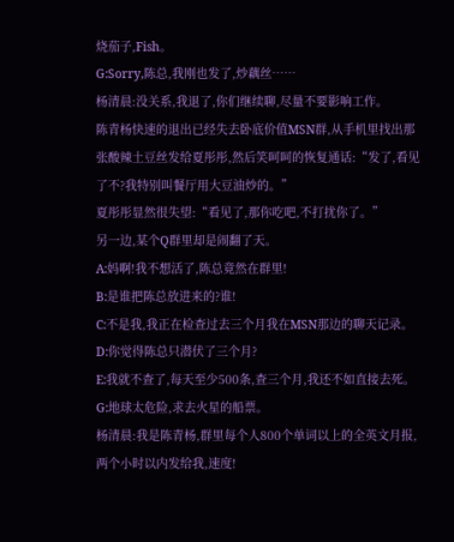烧茄子,Fish。
G:Sorry,陈总,我刚也发了,炒藕丝……
杨清晨:没关系,我退了,你们继续聊,尽量不要影响工作。
陈青杨快速的退出已经失去卧底价值MSN群,从手机里找出那张酸辣土豆丝发给夏彤彤,然后笑呵呵的恢复通话:“发了,看见了不?我特别叫餐厅用大豆油炒的。”
夏彤彤显然很失望:“看见了,那你吃吧,不打扰你了。”
另一边,某个Q群里却是闹翻了天。
A:妈啊!我不想活了,陈总竟然在群里!
B:是谁把陈总放进来的?谁!
C:不是我,我正在检查过去三个月我在MSN那边的聊天记录。
D:你觉得陈总只潜伏了三个月?
E:我就不查了,每天至少500条,查三个月,我还不如直接去死。
G:地球太危险,求去火星的船票。
杨清晨:我是陈青杨,群里每个人800个单词以上的全英文月报,两个小时以内发给我,速度!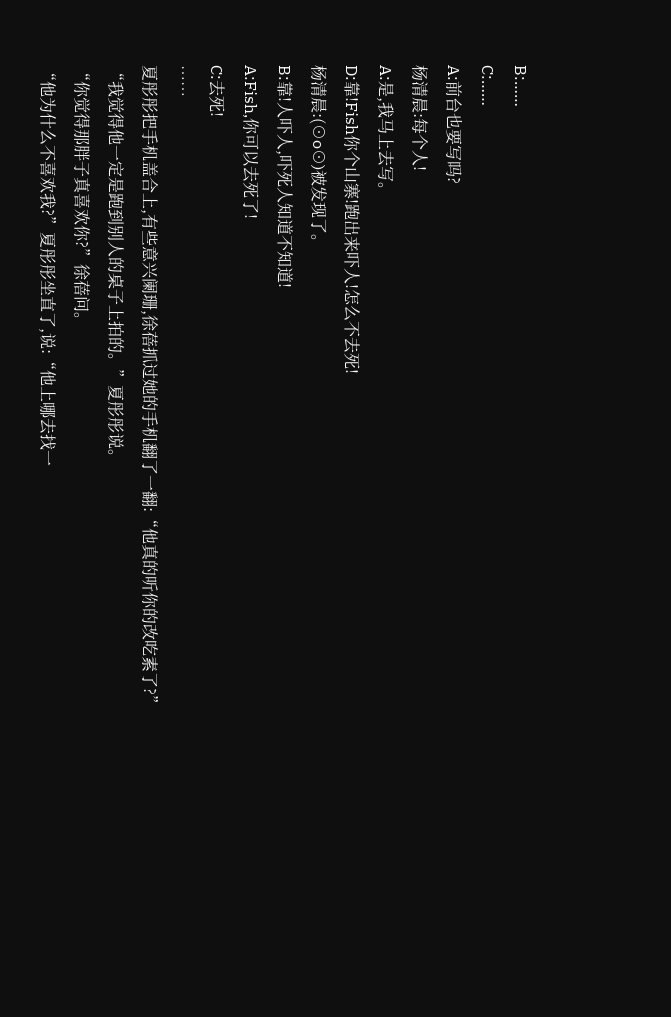B:……
C:……
A:前台也要写吗?
杨清晨:每个人!
A:是,我马上去写。
D:靠!Fish你个山寨!跑出来吓人!怎么不去死!
杨清晨:(⊙o⊙)被发现了。
B:靠!人吓人,吓死人知道不知道!
A:Fish,你可以去死了!
C:去死!
……
夏彤彤把手机盖合上,有些意兴阑珊,徐蓓抓过她的手机翻了一翻:“他真的听你的改吃素了?”
“我觉得他一定是跑到别人的桌子上拍的。”夏彤彤说。
“你觉得那胖子真喜欢你?”徐蓓问。
“他为什么不喜欢我?”夏彤彤坐直了,说:“他上哪去找一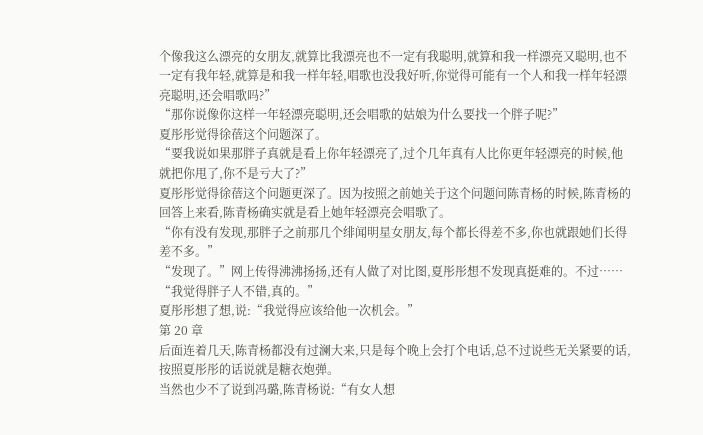个像我这么漂亮的女朋友,就算比我漂亮也不一定有我聪明,就算和我一样漂亮又聪明,也不一定有我年轻,就算是和我一样年轻,唱歌也没我好听,你觉得可能有一个人和我一样年轻漂亮聪明,还会唱歌吗?”
“那你说像你这样一年轻漂亮聪明,还会唱歌的姑娘为什么要找一个胖子呢?”
夏彤彤觉得徐蓓这个问题深了。
“要我说如果那胖子真就是看上你年轻漂亮了,过个几年真有人比你更年轻漂亮的时候,他就把你甩了,你不是亏大了?”
夏彤彤觉得徐蓓这个问题更深了。因为按照之前她关于这个问题问陈青杨的时候,陈青杨的回答上来看,陈青杨确实就是看上她年轻漂亮会唱歌了。
“你有没有发现,那胖子之前那几个绯闻明星女朋友,每个都长得差不多,你也就跟她们长得差不多。”
“发现了。”网上传得沸沸扬扬,还有人做了对比图,夏彤彤想不发现真挺难的。不过……
“我觉得胖子人不错,真的。”
夏彤彤想了想,说:“我觉得应该给他一次机会。”
第 20 章
后面连着几天,陈青杨都没有过澜大来,只是每个晚上会打个电话,总不过说些无关紧要的话,按照夏彤彤的话说就是糖衣炮弹。
当然也少不了说到冯璐,陈青杨说:“有女人想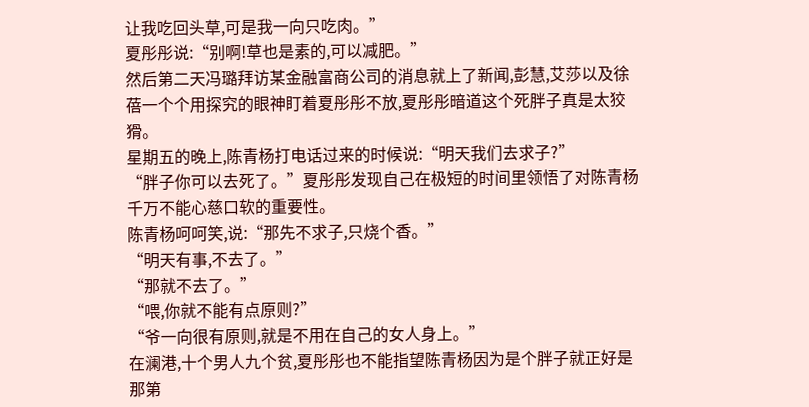让我吃回头草,可是我一向只吃肉。”
夏彤彤说:“别啊!草也是素的,可以减肥。”
然后第二天冯璐拜访某金融富商公司的消息就上了新闻,彭慧,艾莎以及徐蓓一个个用探究的眼神盯着夏彤彤不放,夏彤彤暗道这个死胖子真是太狡猾。
星期五的晚上,陈青杨打电话过来的时候说:“明天我们去求子?”
“胖子你可以去死了。”夏彤彤发现自己在极短的时间里领悟了对陈青杨千万不能心慈口软的重要性。
陈青杨呵呵笑,说:“那先不求子,只烧个香。”
“明天有事,不去了。”
“那就不去了。”
“喂,你就不能有点原则?”
“爷一向很有原则,就是不用在自己的女人身上。”
在澜港,十个男人九个贫,夏彤彤也不能指望陈青杨因为是个胖子就正好是那第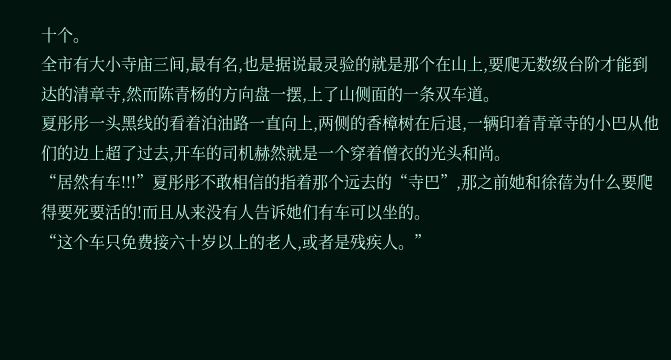十个。
全市有大小寺庙三间,最有名,也是据说最灵验的就是那个在山上,要爬无数级台阶才能到达的清章寺,然而陈青杨的方向盘一摆,上了山侧面的一条双车道。
夏彤彤一头黑线的看着泊油路一直向上,两侧的香樟树在后退,一辆印着青章寺的小巴从他们的边上超了过去,开车的司机赫然就是一个穿着僧衣的光头和尚。
“居然有车!!!”夏彤彤不敢相信的指着那个远去的“寺巴”,那之前她和徐蓓为什么要爬得要死要活的!而且从来没有人告诉她们有车可以坐的。
“这个车只免费接六十岁以上的老人,或者是残疾人。”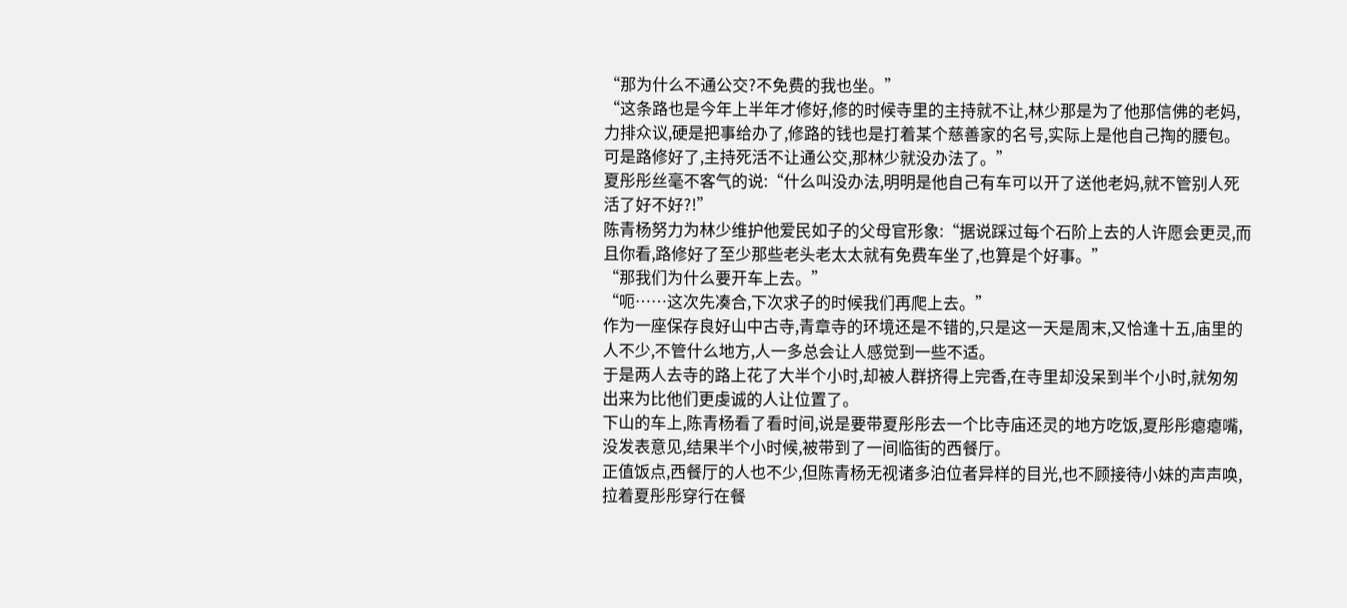“那为什么不通公交?不免费的我也坐。”
“这条路也是今年上半年才修好,修的时候寺里的主持就不让,林少那是为了他那信佛的老妈,力排众议,硬是把事给办了,修路的钱也是打着某个慈善家的名号,实际上是他自己掏的腰包。可是路修好了,主持死活不让通公交,那林少就没办法了。”
夏彤彤丝毫不客气的说:“什么叫没办法,明明是他自己有车可以开了送他老妈,就不管别人死活了好不好?!”
陈青杨努力为林少维护他爱民如子的父母官形象:“据说踩过每个石阶上去的人许愿会更灵,而且你看,路修好了至少那些老头老太太就有免费车坐了,也算是个好事。”
“那我们为什么要开车上去。”
“呃……这次先凑合,下次求子的时候我们再爬上去。”
作为一座保存良好山中古寺,青章寺的环境还是不错的,只是这一天是周末,又恰逢十五,庙里的人不少,不管什么地方,人一多总会让人感觉到一些不适。
于是两人去寺的路上花了大半个小时,却被人群挤得上完香,在寺里却没呆到半个小时,就匆匆出来为比他们更虔诚的人让位置了。
下山的车上,陈青杨看了看时间,说是要带夏彤彤去一个比寺庙还灵的地方吃饭,夏彤彤瘪瘪嘴,没发表意见,结果半个小时候,被带到了一间临街的西餐厅。
正值饭点,西餐厅的人也不少,但陈青杨无视诸多泊位者异样的目光,也不顾接待小妹的声声唤,拉着夏彤彤穿行在餐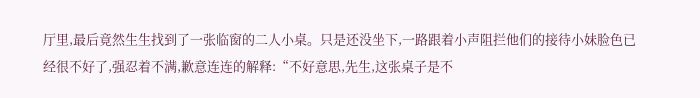厅里,最后竟然生生找到了一张临窗的二人小桌。只是还没坐下,一路跟着小声阻拦他们的接待小妹脸色已经很不好了,强忍着不满,歉意连连的解释:“不好意思,先生,这张桌子是不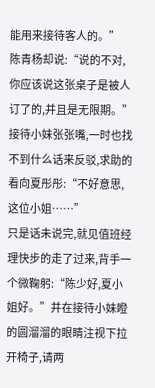能用来接待客人的。”
陈青杨却说:“说的不对,你应该说这张桌子是被人订了的,并且是无限期。”
接待小妹张张嘴,一时也找不到什么话来反驳,求助的看向夏彤彤:“不好意思,这位小姐……”
只是话未说完,就见值班经理快步的走了过来,背手一个微鞠躬:“陈少好,夏小姐好。”并在接待小妹瞪的圆溜溜的眼睛注视下拉开椅子,请两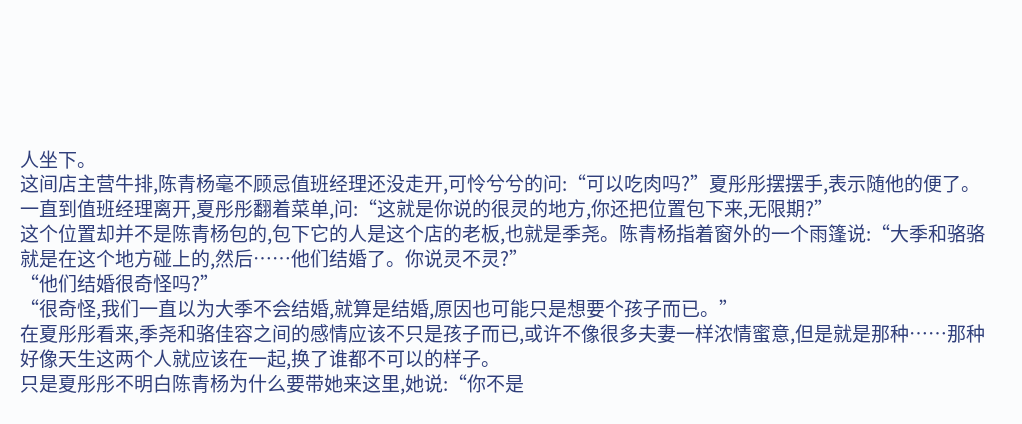人坐下。
这间店主营牛排,陈青杨毫不顾忌值班经理还没走开,可怜兮兮的问:“可以吃肉吗?”夏彤彤摆摆手,表示随他的便了。
一直到值班经理离开,夏彤彤翻着菜单,问:“这就是你说的很灵的地方,你还把位置包下来,无限期?”
这个位置却并不是陈青杨包的,包下它的人是这个店的老板,也就是季尧。陈青杨指着窗外的一个雨篷说:“大季和骆骆就是在这个地方碰上的,然后……他们结婚了。你说灵不灵?”
“他们结婚很奇怪吗?”
“很奇怪,我们一直以为大季不会结婚,就算是结婚,原因也可能只是想要个孩子而已。”
在夏彤彤看来,季尧和骆佳容之间的感情应该不只是孩子而已,或许不像很多夫妻一样浓情蜜意,但是就是那种……那种好像天生这两个人就应该在一起,换了谁都不可以的样子。
只是夏彤彤不明白陈青杨为什么要带她来这里,她说:“你不是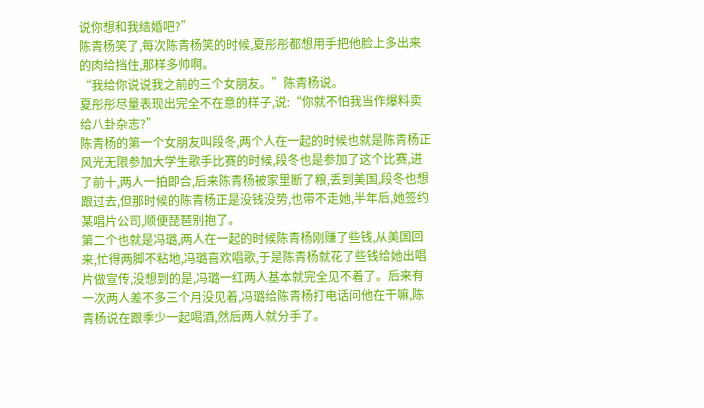说你想和我结婚吧?”
陈青杨笑了,每次陈青杨笑的时候,夏彤彤都想用手把他脸上多出来的肉给挡住,那样多帅啊。
“我给你说说我之前的三个女朋友。”陈青杨说。
夏彤彤尽量表现出完全不在意的样子,说:“你就不怕我当作爆料卖给八卦杂志?”
陈青杨的第一个女朋友叫段冬,两个人在一起的时候也就是陈青杨正风光无限参加大学生歌手比赛的时候,段冬也是参加了这个比赛,进了前十,两人一拍即合,后来陈青杨被家里断了粮,丢到美国,段冬也想跟过去,但那时候的陈青杨正是没钱没势,也带不走她,半年后,她签约某唱片公司,顺便琵琶别抱了。
第二个也就是冯璐,两人在一起的时候陈青杨刚赚了些钱,从美国回来,忙得两脚不粘地,冯璐喜欢唱歌,于是陈青杨就花了些钱给她出唱片做宣传,没想到的是,冯璐一红两人基本就完全见不着了。后来有一次两人差不多三个月没见着,冯璐给陈青杨打电话问他在干嘛,陈青杨说在跟季少一起喝酒,然后两人就分手了。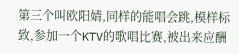第三个叫欧阳婧,同样的能唱会跳,模样标致,参加一个KTV的歌唱比赛,被出来应酬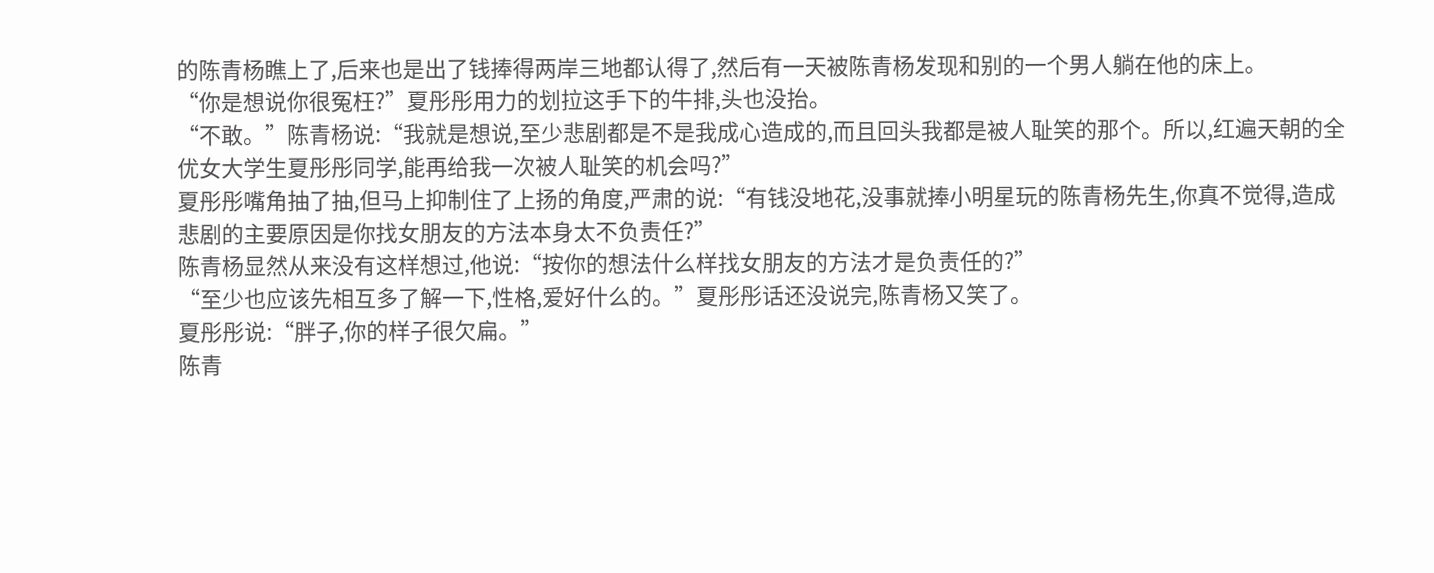的陈青杨瞧上了,后来也是出了钱捧得两岸三地都认得了,然后有一天被陈青杨发现和别的一个男人躺在他的床上。
“你是想说你很冤枉?”夏彤彤用力的划拉这手下的牛排,头也没抬。
“不敢。”陈青杨说:“我就是想说,至少悲剧都是不是我成心造成的,而且回头我都是被人耻笑的那个。所以,红遍天朝的全优女大学生夏彤彤同学,能再给我一次被人耻笑的机会吗?”
夏彤彤嘴角抽了抽,但马上抑制住了上扬的角度,严肃的说:“有钱没地花,没事就捧小明星玩的陈青杨先生,你真不觉得,造成悲剧的主要原因是你找女朋友的方法本身太不负责任?”
陈青杨显然从来没有这样想过,他说:“按你的想法什么样找女朋友的方法才是负责任的?”
“至少也应该先相互多了解一下,性格,爱好什么的。”夏彤彤话还没说完,陈青杨又笑了。
夏彤彤说:“胖子,你的样子很欠扁。”
陈青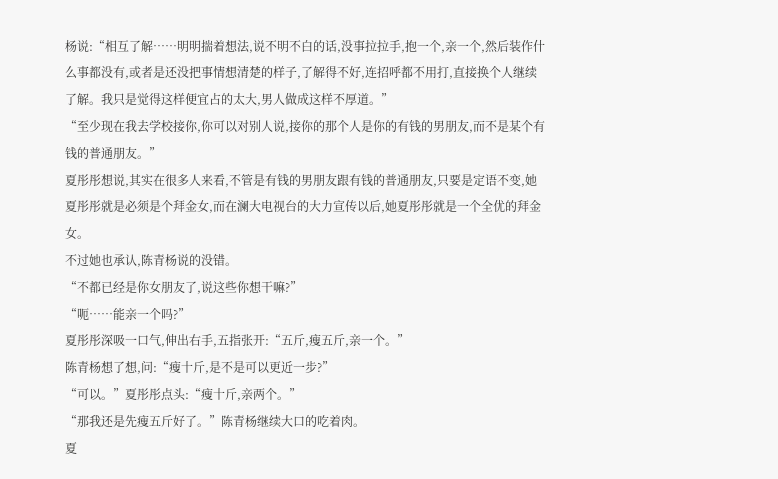杨说:“相互了解……明明揣着想法,说不明不白的话,没事拉拉手,抱一个,亲一个,然后装作什么事都没有,或者是还没把事情想清楚的样子,了解得不好,连招呼都不用打,直接换个人继续了解。我只是觉得这样便宜占的太大,男人做成这样不厚道。”
“至少现在我去学校接你,你可以对别人说,接你的那个人是你的有钱的男朋友,而不是某个有钱的普通朋友。”
夏彤彤想说,其实在很多人来看,不管是有钱的男朋友跟有钱的普通朋友,只要是定语不变,她夏彤彤就是必须是个拜金女,而在澜大电视台的大力宣传以后,她夏彤彤就是一个全优的拜金女。
不过她也承认,陈青杨说的没错。
“不都已经是你女朋友了,说这些你想干嘛?”
“呃……能亲一个吗?”
夏彤彤深吸一口气,伸出右手,五指张开:“五斤,瘦五斤,亲一个。”
陈青杨想了想,问:“瘦十斤,是不是可以更近一步?”
“可以。”夏彤彤点头:“瘦十斤,亲两个。”
“那我还是先瘦五斤好了。”陈青杨继续大口的吃着肉。
夏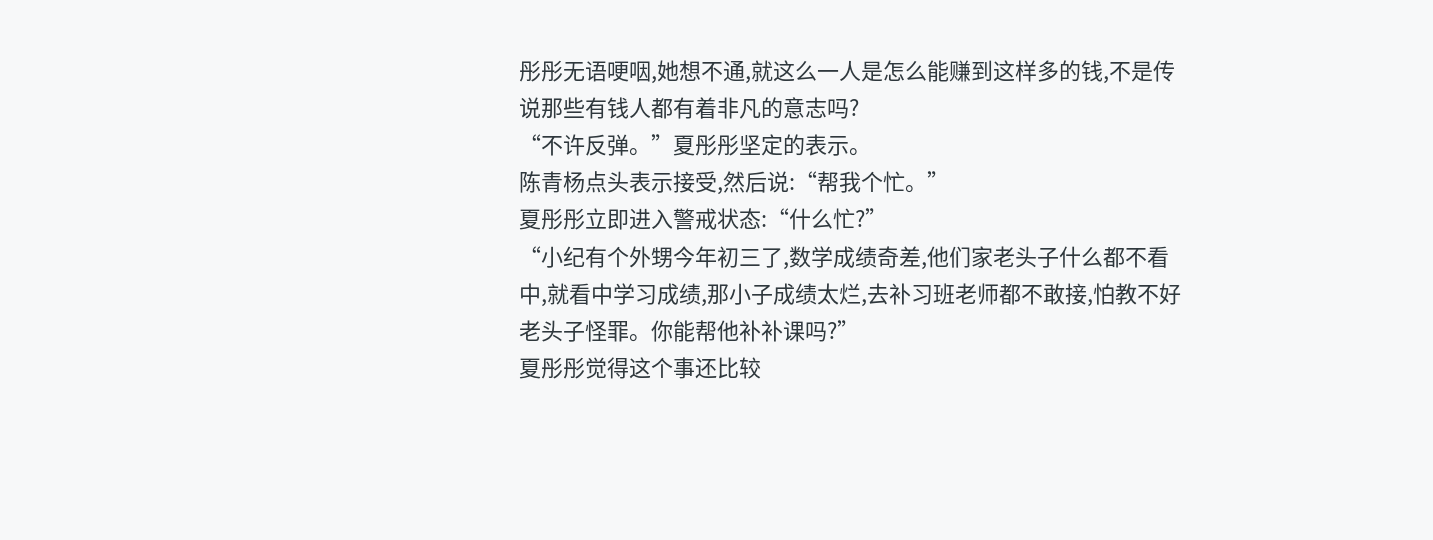彤彤无语哽咽,她想不通,就这么一人是怎么能赚到这样多的钱,不是传说那些有钱人都有着非凡的意志吗?
“不许反弹。”夏彤彤坚定的表示。
陈青杨点头表示接受,然后说:“帮我个忙。”
夏彤彤立即进入警戒状态:“什么忙?”
“小纪有个外甥今年初三了,数学成绩奇差,他们家老头子什么都不看中,就看中学习成绩,那小子成绩太烂,去补习班老师都不敢接,怕教不好老头子怪罪。你能帮他补补课吗?”
夏彤彤觉得这个事还比较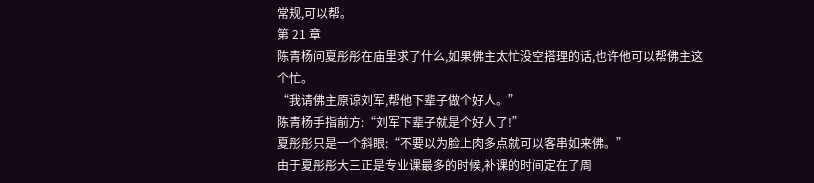常规,可以帮。
第 21 章
陈青杨问夏彤彤在庙里求了什么,如果佛主太忙没空搭理的话,也许他可以帮佛主这个忙。
“我请佛主原谅刘军,帮他下辈子做个好人。”
陈青杨手指前方:“刘军下辈子就是个好人了!”
夏彤彤只是一个斜眼:“不要以为脸上肉多点就可以客串如来佛。”
由于夏彤彤大三正是专业课最多的时候,补课的时间定在了周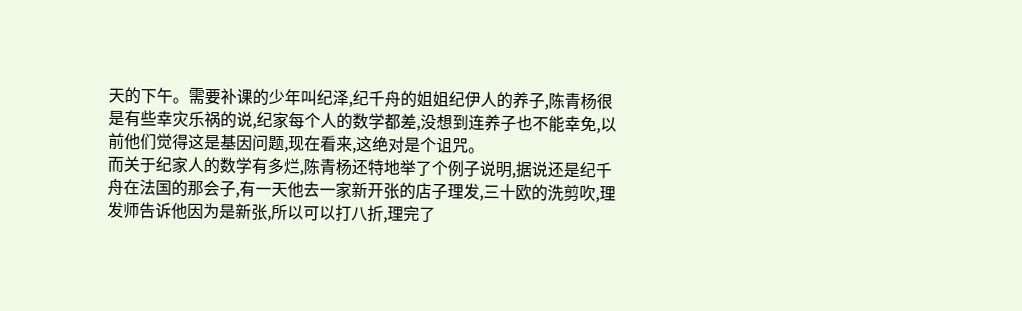天的下午。需要补课的少年叫纪泽,纪千舟的姐姐纪伊人的养子,陈青杨很是有些幸灾乐祸的说,纪家每个人的数学都差,没想到连养子也不能幸免,以前他们觉得这是基因问题,现在看来,这绝对是个诅咒。
而关于纪家人的数学有多烂,陈青杨还特地举了个例子说明,据说还是纪千舟在法国的那会子,有一天他去一家新开张的店子理发,三十欧的洗剪吹,理发师告诉他因为是新张,所以可以打八折,理完了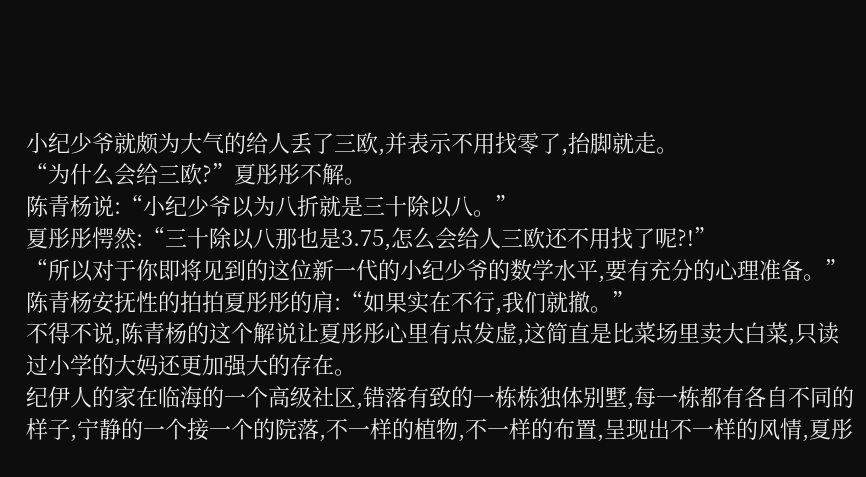小纪少爷就颇为大气的给人丢了三欧,并表示不用找零了,抬脚就走。
“为什么会给三欧?”夏彤彤不解。
陈青杨说:“小纪少爷以为八折就是三十除以八。”
夏彤彤愕然:“三十除以八那也是3.75,怎么会给人三欧还不用找了呢?!”
“所以对于你即将见到的这位新一代的小纪少爷的数学水平,要有充分的心理准备。”陈青杨安抚性的拍拍夏彤彤的肩:“如果实在不行,我们就撤。”
不得不说,陈青杨的这个解说让夏彤彤心里有点发虚,这简直是比菜场里卖大白菜,只读过小学的大妈还更加强大的存在。
纪伊人的家在临海的一个高级社区,错落有致的一栋栋独体别墅,每一栋都有各自不同的样子,宁静的一个接一个的院落,不一样的植物,不一样的布置,呈现出不一样的风情,夏彤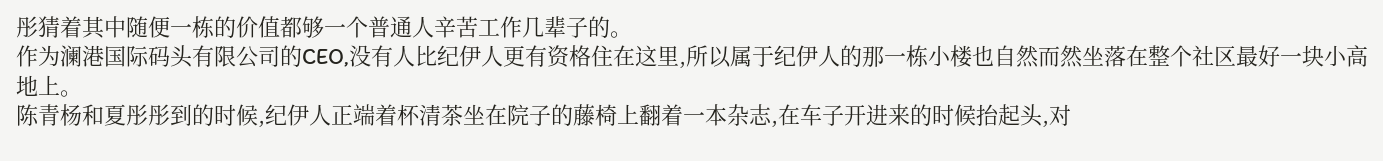彤猜着其中随便一栋的价值都够一个普通人辛苦工作几辈子的。
作为澜港国际码头有限公司的CEO,没有人比纪伊人更有资格住在这里,所以属于纪伊人的那一栋小楼也自然而然坐落在整个社区最好一块小高地上。
陈青杨和夏彤彤到的时候,纪伊人正端着杯清茶坐在院子的藤椅上翻着一本杂志,在车子开进来的时候抬起头,对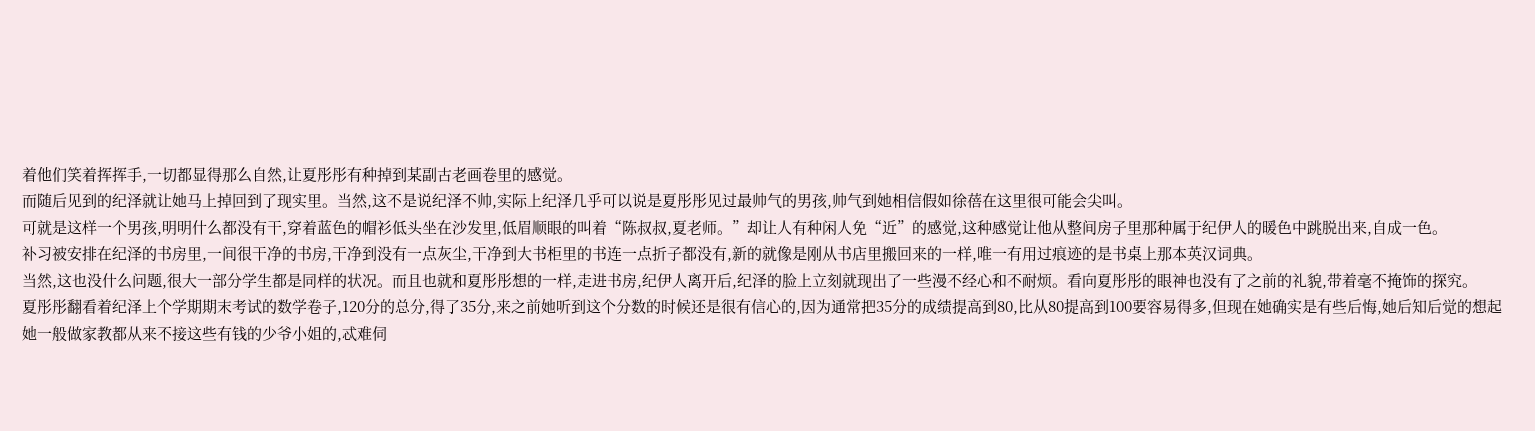着他们笑着挥挥手,一切都显得那么自然,让夏彤彤有种掉到某副古老画卷里的感觉。
而随后见到的纪泽就让她马上掉回到了现实里。当然,这不是说纪泽不帅,实际上纪泽几乎可以说是夏彤彤见过最帅气的男孩,帅气到她相信假如徐蓓在这里很可能会尖叫。
可就是这样一个男孩,明明什么都没有干,穿着蓝色的帽衫低头坐在沙发里,低眉顺眼的叫着“陈叔叔,夏老师。”却让人有种闲人免“近”的感觉,这种感觉让他从整间房子里那种属于纪伊人的暖色中跳脱出来,自成一色。
补习被安排在纪泽的书房里,一间很干净的书房,干净到没有一点灰尘,干净到大书柜里的书连一点折子都没有,新的就像是刚从书店里搬回来的一样,唯一有用过痕迹的是书桌上那本英汉词典。
当然,这也没什么问题,很大一部分学生都是同样的状况。而且也就和夏彤彤想的一样,走进书房,纪伊人离开后,纪泽的脸上立刻就现出了一些漫不经心和不耐烦。看向夏彤彤的眼神也没有了之前的礼貌,带着毫不掩饰的探究。
夏彤彤翻看着纪泽上个学期期末考试的数学卷子,120分的总分,得了35分,来之前她听到这个分数的时候还是很有信心的,因为通常把35分的成绩提高到80,比从80提高到100要容易得多,但现在她确实是有些后悔,她后知后觉的想起她一般做家教都从来不接这些有钱的少爷小姐的,忒难伺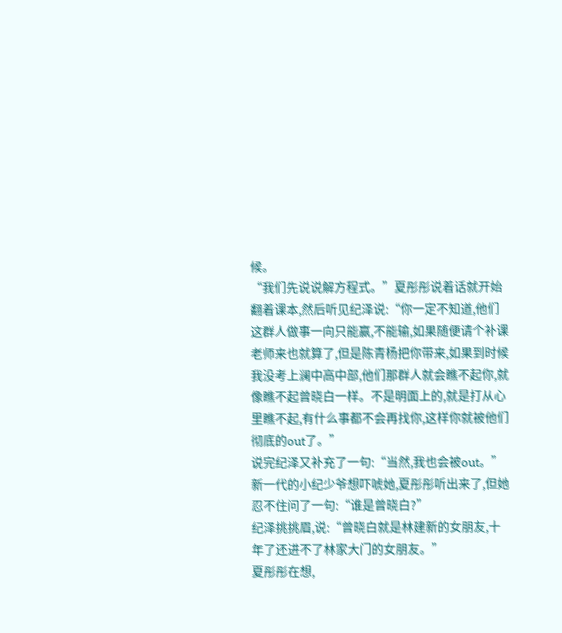候。
“我们先说说解方程式。”夏彤彤说着话就开始翻着课本,然后听见纪泽说:“你一定不知道,他们这群人做事一向只能赢,不能输,如果随便请个补课老师来也就算了,但是陈青杨把你带来,如果到时候我没考上澜中高中部,他们那群人就会瞧不起你,就像瞧不起曾晓白一样。不是明面上的,就是打从心里瞧不起,有什么事都不会再找你,这样你就被他们彻底的out了。”
说完纪泽又补充了一句:“当然,我也会被out。”
新一代的小纪少爷想吓唬她,夏彤彤听出来了,但她忍不住问了一句:“谁是曾晓白?”
纪泽挑挑眉,说:“曾晓白就是林建新的女朋友,十年了还进不了林家大门的女朋友。”
夏彤彤在想,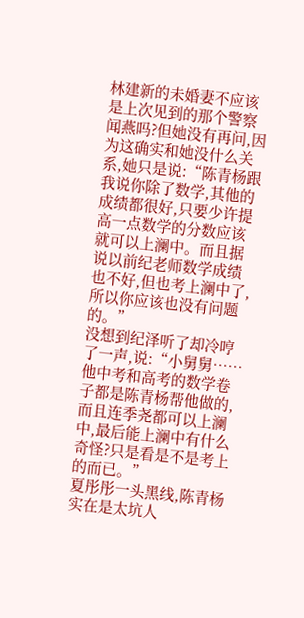林建新的未婚妻不应该是上次见到的那个警察闻燕吗?但她没有再问,因为这确实和她没什么关系,她只是说:“陈青杨跟我说你除了数学,其他的成绩都很好,只要少许提高一点数学的分数应该就可以上澜中。而且据说以前纪老师数学成绩也不好,但也考上澜中了,所以你应该也没有问题的。”
没想到纪泽听了却冷哼了一声,说:“小舅舅……他中考和高考的数学卷子都是陈青杨帮他做的,而且连季尧都可以上澜中,最后能上澜中有什么奇怪?只是看是不是考上的而已。”
夏彤彤一头黑线,陈青杨实在是太坑人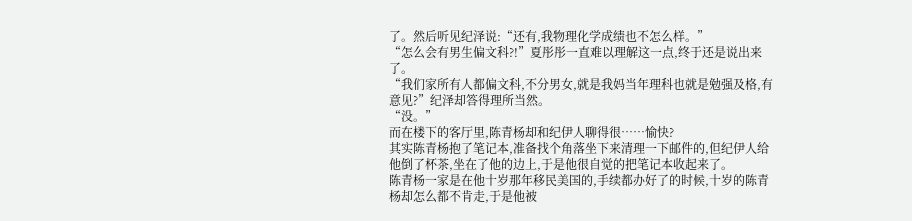了。然后听见纪泽说:“还有,我物理化学成绩也不怎么样。”
“怎么会有男生偏文科?!”夏彤彤一直难以理解这一点,终于还是说出来了。
“我们家所有人都偏文科,不分男女,就是我妈当年理科也就是勉强及格,有意见?”纪泽却答得理所当然。
“没。”
而在楼下的客厅里,陈青杨却和纪伊人聊得很……愉快?
其实陈青杨抱了笔记本,准备找个角落坐下来清理一下邮件的,但纪伊人给他倒了杯茶,坐在了他的边上,于是他很自觉的把笔记本收起来了。
陈青杨一家是在他十岁那年移民美国的,手续都办好了的时候,十岁的陈青杨却怎么都不肯走,于是他被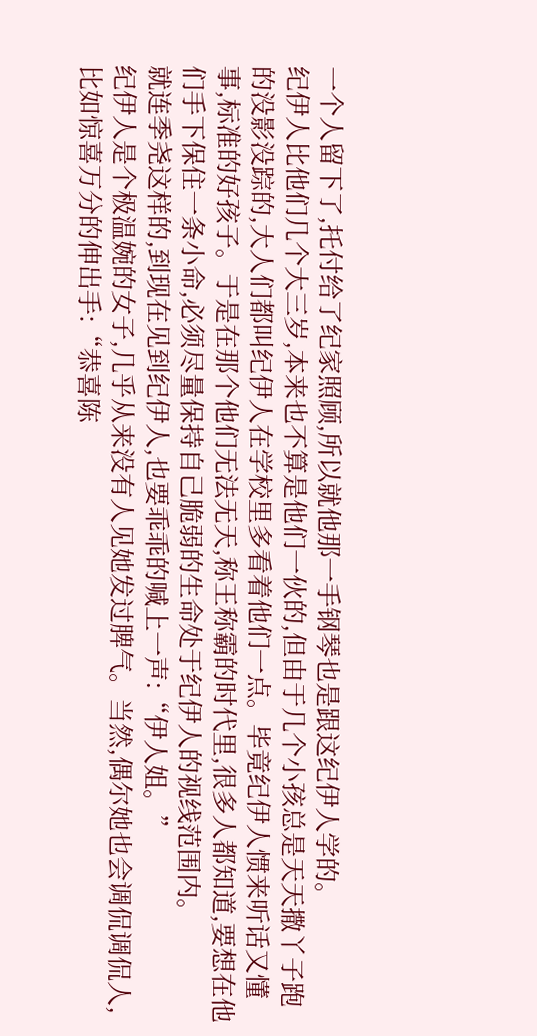一个人留下了,托付给了纪家照顾,所以就他那一手钢琴也是跟这纪伊人学的。
纪伊人比他们几个大三岁,本来也不算是他们一伙的,但由于几个小孩总是天天撒丫子跑的没影没踪的,大人们都叫纪伊人在学校里多看着他们一点。毕竟纪伊人惯来听话又懂事,标准的好孩子。于是在那个他们无法无天,称王称霸的时代里,很多人都知道,要想在他们手下保住一条小命,必须尽量保持自己脆弱的生命处于纪伊人的视线范围内。
就连季尧这样的,到现在见到纪伊人,也要乖乖的喊上一声:“伊人姐。”
纪伊人是个极温婉的女子,几乎从来没有人见她发过脾气。当然,偶尔她也会调侃调侃人,比如惊喜万分的伸出手:“恭喜陈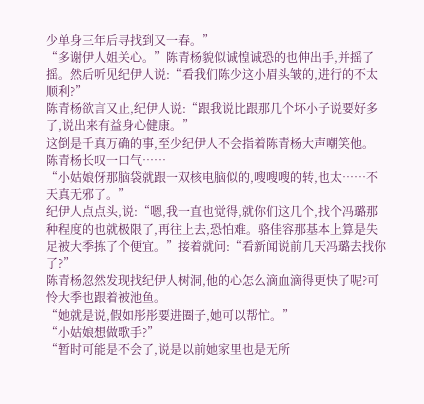少单身三年后寻找到又一春。”
“多谢伊人姐关心。”陈青杨貌似诚惶诚恐的也伸出手,并摇了摇。然后听见纪伊人说:“看我们陈少这小眉头皱的,进行的不太顺利?”
陈青杨欲言又止,纪伊人说:“跟我说比跟那几个坏小子说要好多了,说出来有益身心健康。”
这倒是千真万确的事,至少纪伊人不会指着陈青杨大声嘲笑他。
陈青杨长叹一口气……
“小姑娘伢那脑袋就跟一双核电脑似的,嗖嗖嗖的转,也太……不天真无邪了。”
纪伊人点点头,说:“嗯,我一直也觉得,就你们这几个,找个冯璐那种程度的也就极限了,再往上去,恐怕难。骆佳容那基本上算是失足被大季拣了个便宜。”接着就问:“看新闻说前几天冯璐去找你了?”
陈青杨忽然发现找纪伊人树洞,他的心怎么滴血滴得更快了呢?可怜大季也跟着被池鱼。
“她就是说,假如彤彤要进圈子,她可以帮忙。”
“小姑娘想做歌手?”
“暂时可能是不会了,说是以前她家里也是无所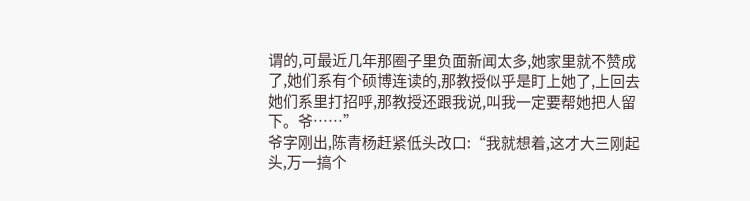谓的,可最近几年那圈子里负面新闻太多,她家里就不赞成了,她们系有个硕博连读的,那教授似乎是盯上她了,上回去她们系里打招呼,那教授还跟我说,叫我一定要帮她把人留下。爷……”
爷字刚出,陈青杨赶紧低头改口:“我就想着,这才大三刚起头,万一搞个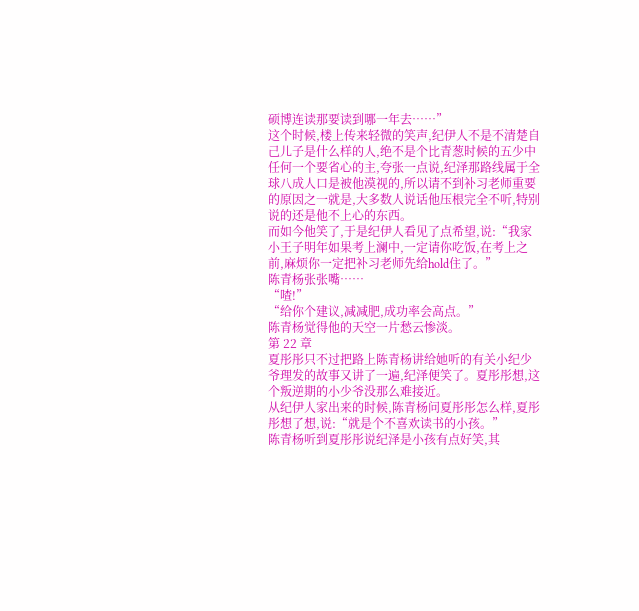硕博连读那要读到哪一年去……”
这个时候,楼上传来轻微的笑声,纪伊人不是不清楚自己儿子是什么样的人,绝不是个比青葱时候的五少中任何一个要省心的主,夸张一点说,纪泽那路线属于全球八成人口是被他漠视的,所以请不到补习老师重要的原因之一就是,大多数人说话他压根完全不听,特别说的还是他不上心的东西。
而如今他笑了,于是纪伊人看见了点希望,说:“我家小王子明年如果考上澜中,一定请你吃饭,在考上之前,麻烦你一定把补习老师先给hold住了。”
陈青杨张张嘴……
“喳!”
“给你个建议,减减肥,成功率会高点。”
陈青杨觉得他的天空一片愁云惨淡。
第 22 章
夏彤彤只不过把路上陈青杨讲给她听的有关小纪少爷理发的故事又讲了一遍,纪泽便笑了。夏彤彤想,这个叛逆期的小少爷没那么难接近。
从纪伊人家出来的时候,陈青杨问夏彤彤怎么样,夏彤彤想了想,说:“就是个不喜欢读书的小孩。”
陈青杨听到夏彤彤说纪泽是小孩有点好笑,其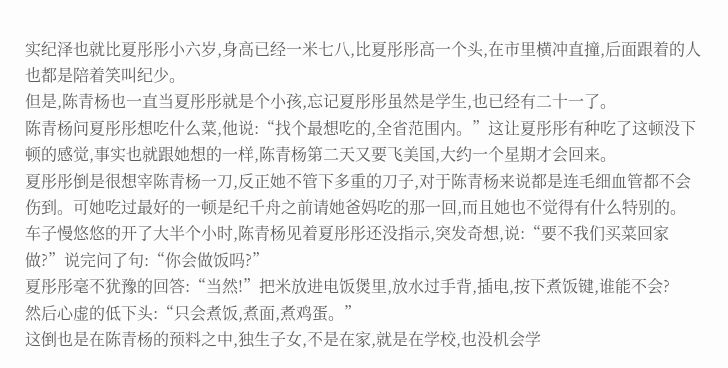实纪泽也就比夏彤彤小六岁,身高已经一米七八,比夏彤彤高一个头,在市里横冲直撞,后面跟着的人也都是陪着笑叫纪少。
但是,陈青杨也一直当夏彤彤就是个小孩,忘记夏彤彤虽然是学生,也已经有二十一了。
陈青杨问夏彤彤想吃什么菜,他说:“找个最想吃的,全省范围内。”这让夏彤彤有种吃了这顿没下顿的感觉,事实也就跟她想的一样,陈青杨第二天又要飞美国,大约一个星期才会回来。
夏彤彤倒是很想宰陈青杨一刀,反正她不管下多重的刀子,对于陈青杨来说都是连毛细血管都不会伤到。可她吃过最好的一顿是纪千舟之前请她爸妈吃的那一回,而且她也不觉得有什么特别的。
车子慢悠悠的开了大半个小时,陈青杨见着夏彤彤还没指示,突发奇想,说:“要不我们买菜回家做?”说完问了句:“你会做饭吗?”
夏彤彤毫不犹豫的回答:“当然!”把米放进电饭煲里,放水过手背,插电,按下煮饭键,谁能不会?
然后心虚的低下头:“只会煮饭,煮面,煮鸡蛋。”
这倒也是在陈青杨的预料之中,独生子女,不是在家,就是在学校,也没机会学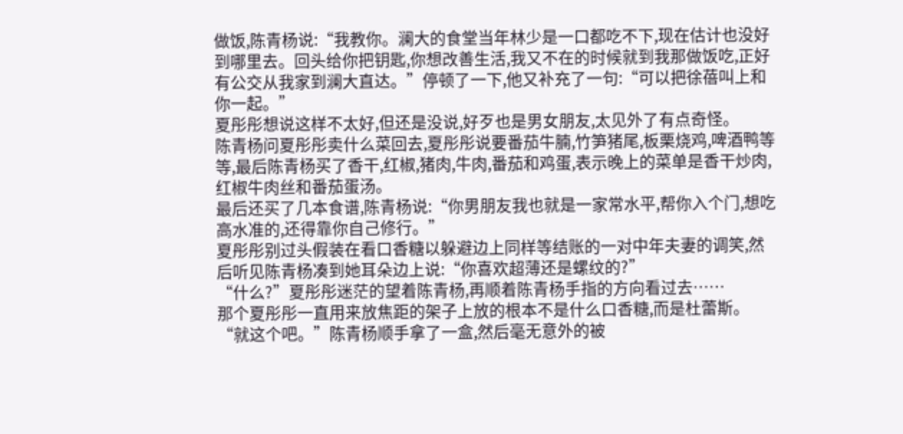做饭,陈青杨说:“我教你。澜大的食堂当年林少是一口都吃不下,现在估计也没好到哪里去。回头给你把钥匙,你想改善生活,我又不在的时候就到我那做饭吃,正好有公交从我家到澜大直达。”停顿了一下,他又补充了一句:“可以把徐蓓叫上和你一起。”
夏彤彤想说这样不太好,但还是没说,好歹也是男女朋友,太见外了有点奇怪。
陈青杨问夏彤彤卖什么菜回去,夏彤彤说要番茄牛腩,竹笋猪尾,板栗烧鸡,啤酒鸭等等,最后陈青杨买了香干,红椒,猪肉,牛肉,番茄和鸡蛋,表示晚上的菜单是香干炒肉,红椒牛肉丝和番茄蛋汤。
最后还买了几本食谱,陈青杨说:“你男朋友我也就是一家常水平,帮你入个门,想吃高水准的,还得靠你自己修行。”
夏彤彤别过头假装在看口香糖以躲避边上同样等结账的一对中年夫妻的调笑,然后听见陈青杨凑到她耳朵边上说:“你喜欢超薄还是螺纹的?”
“什么?”夏彤彤迷茫的望着陈青杨,再顺着陈青杨手指的方向看过去……
那个夏彤彤一直用来放焦距的架子上放的根本不是什么口香糖,而是杜蕾斯。
“就这个吧。”陈青杨顺手拿了一盒,然后毫无意外的被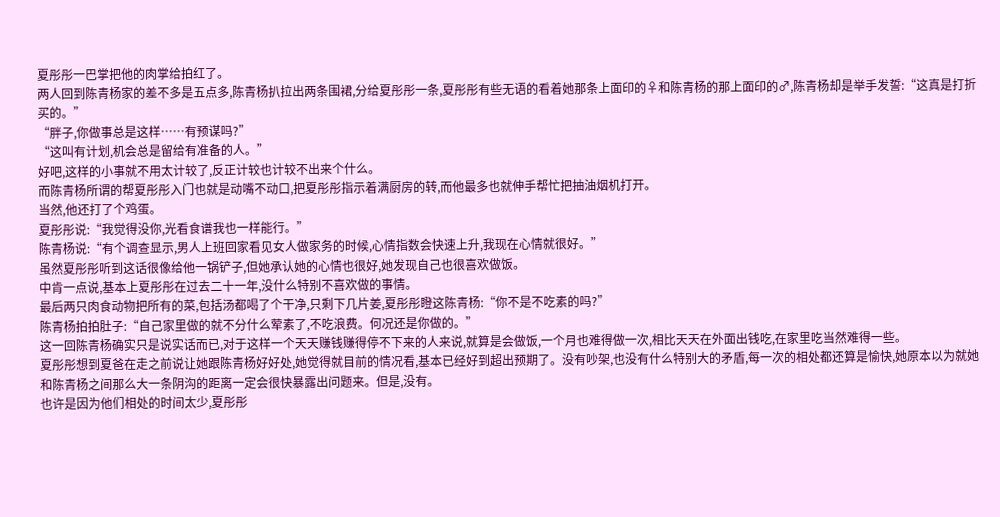夏彤彤一巴掌把他的肉掌给拍红了。
两人回到陈青杨家的差不多是五点多,陈青杨扒拉出两条围裙,分给夏彤彤一条,夏彤彤有些无语的看着她那条上面印的♀和陈青杨的那上面印的♂,陈青杨却是举手发誓:“这真是打折买的。”
“胖子,你做事总是这样……有预谋吗?”
“这叫有计划,机会总是留给有准备的人。”
好吧,这样的小事就不用太计较了,反正计较也计较不出来个什么。
而陈青杨所谓的帮夏彤彤入门也就是动嘴不动口,把夏彤彤指示着满厨房的转,而他最多也就伸手帮忙把抽油烟机打开。
当然,他还打了个鸡蛋。
夏彤彤说:“我觉得没你,光看食谱我也一样能行。”
陈青杨说:“有个调查显示,男人上班回家看见女人做家务的时候,心情指数会快速上升,我现在心情就很好。”
虽然夏彤彤听到这话很像给他一锅铲子,但她承认她的心情也很好,她发现自己也很喜欢做饭。
中肯一点说,基本上夏彤彤在过去二十一年,没什么特别不喜欢做的事情。
最后两只肉食动物把所有的菜,包括汤都喝了个干净,只剩下几片姜,夏彤彤瞪这陈青杨:“你不是不吃素的吗?”
陈青杨拍拍肚子:“自己家里做的就不分什么荤素了,不吃浪费。何况还是你做的。”
这一回陈青杨确实只是说实话而已,对于这样一个天天赚钱赚得停不下来的人来说,就算是会做饭,一个月也难得做一次,相比天天在外面出钱吃,在家里吃当然难得一些。
夏彤彤想到夏爸在走之前说让她跟陈青杨好好处,她觉得就目前的情况看,基本已经好到超出预期了。没有吵架,也没有什么特别大的矛盾,每一次的相处都还算是愉快,她原本以为就她和陈青杨之间那么大一条阴沟的距离一定会很快暴露出问题来。但是,没有。
也许是因为他们相处的时间太少,夏彤彤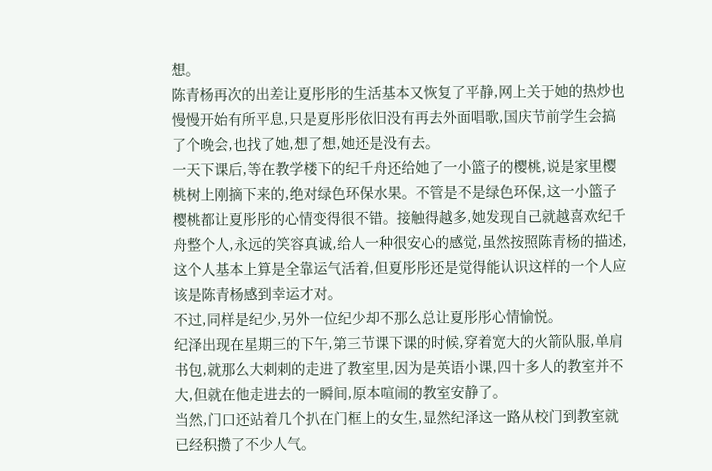想。
陈青杨再次的出差让夏彤彤的生活基本又恢复了平静,网上关于她的热炒也慢慢开始有所平息,只是夏彤彤依旧没有再去外面唱歌,国庆节前学生会搞了个晚会,也找了她,想了想,她还是没有去。
一天下课后,等在教学楼下的纪千舟还给她了一小篮子的樱桃,说是家里樱桃树上刚摘下来的,绝对绿色环保水果。不管是不是绿色环保,这一小篮子樱桃都让夏彤彤的心情变得很不错。接触得越多,她发现自己就越喜欢纪千舟整个人,永远的笑容真诚,给人一种很安心的感觉,虽然按照陈青杨的描述,这个人基本上算是全靠运气活着,但夏彤彤还是觉得能认识这样的一个人应该是陈青杨感到幸运才对。
不过,同样是纪少,另外一位纪少却不那么总让夏彤彤心情愉悦。
纪泽出现在星期三的下午,第三节课下课的时候,穿着宽大的火箭队服,单肩书包,就那么大刺刺的走进了教室里,因为是英语小课,四十多人的教室并不大,但就在他走进去的一瞬间,原本喧闹的教室安静了。
当然,门口还站着几个扒在门框上的女生,显然纪泽这一路从校门到教室就已经积攒了不少人气。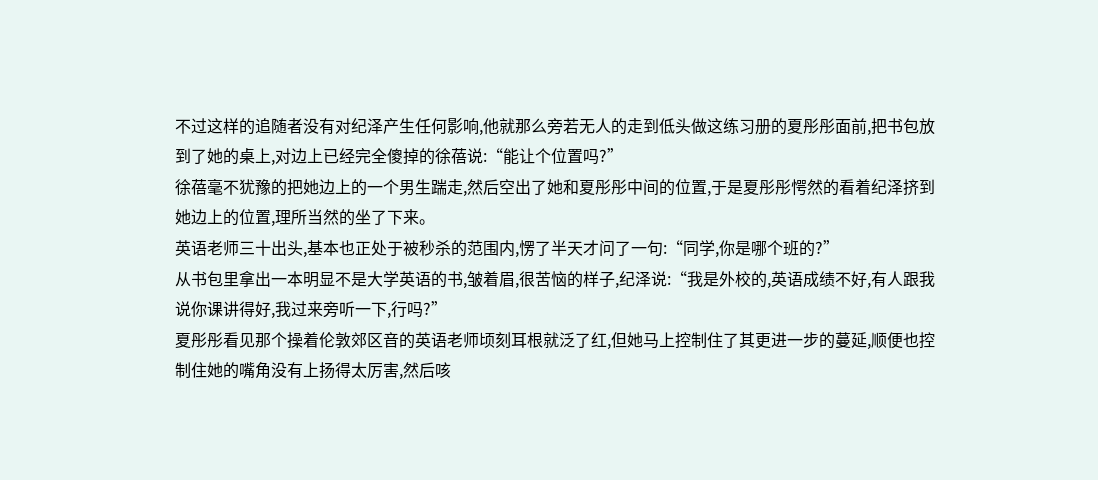不过这样的追随者没有对纪泽产生任何影响,他就那么旁若无人的走到低头做这练习册的夏彤彤面前,把书包放到了她的桌上,对边上已经完全傻掉的徐蓓说:“能让个位置吗?”
徐蓓毫不犹豫的把她边上的一个男生踹走,然后空出了她和夏彤彤中间的位置,于是夏彤彤愕然的看着纪泽挤到她边上的位置,理所当然的坐了下来。
英语老师三十出头,基本也正处于被秒杀的范围内,愣了半天才问了一句:“同学,你是哪个班的?”
从书包里拿出一本明显不是大学英语的书,皱着眉,很苦恼的样子,纪泽说:“我是外校的,英语成绩不好,有人跟我说你课讲得好,我过来旁听一下,行吗?”
夏彤彤看见那个操着伦敦郊区音的英语老师顷刻耳根就泛了红,但她马上控制住了其更进一步的蔓延,顺便也控制住她的嘴角没有上扬得太厉害,然后咳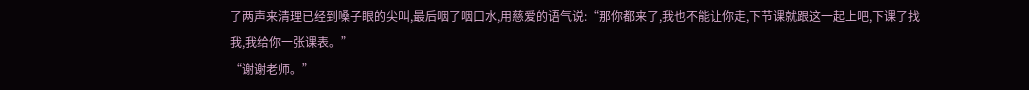了两声来清理已经到嗓子眼的尖叫,最后咽了咽口水,用慈爱的语气说:“那你都来了,我也不能让你走,下节课就跟这一起上吧,下课了找我,我给你一张课表。”
“谢谢老师。”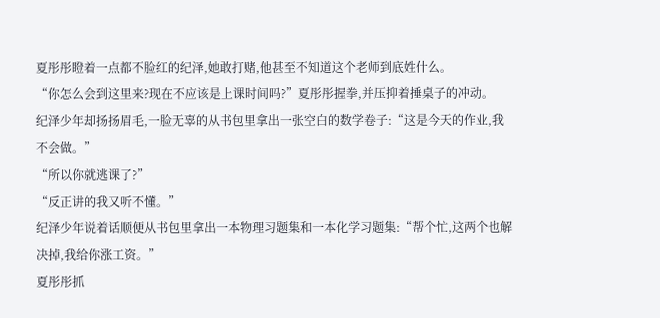夏彤彤瞪着一点都不脸红的纪泽,她敢打赌,他甚至不知道这个老师到底姓什么。
“你怎么会到这里来?现在不应该是上课时间吗?”夏彤彤握拳,并压抑着捶桌子的冲动。
纪泽少年却扬扬眉毛,一脸无辜的从书包里拿出一张空白的数学卷子:“这是今天的作业,我不会做。”
“所以你就逃课了?”
“反正讲的我又听不懂。”
纪泽少年说着话顺便从书包里拿出一本物理习题集和一本化学习题集:“帮个忙,这两个也解决掉,我给你涨工资。”
夏彤彤抓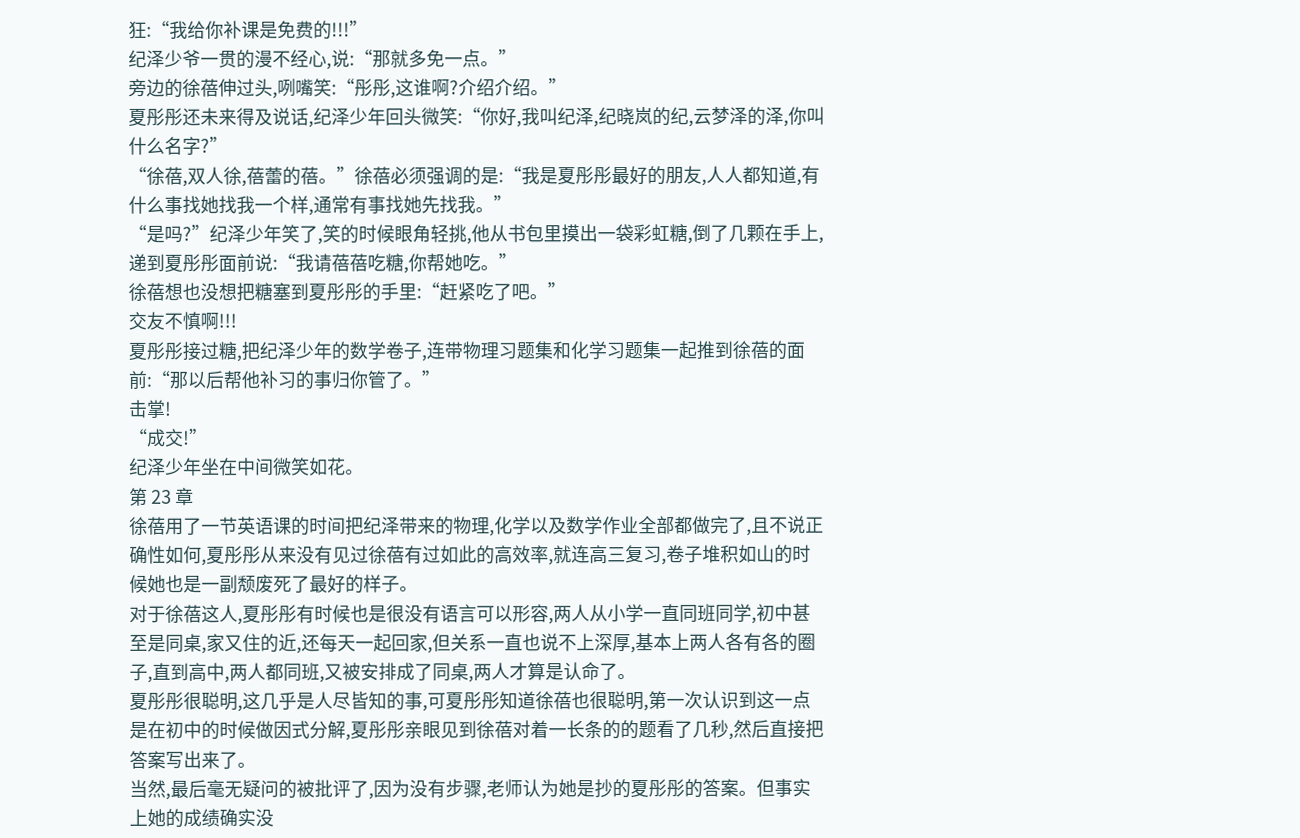狂:“我给你补课是免费的!!!”
纪泽少爷一贯的漫不经心,说:“那就多免一点。”
旁边的徐蓓伸过头,咧嘴笑:“彤彤,这谁啊?介绍介绍。”
夏彤彤还未来得及说话,纪泽少年回头微笑:“你好,我叫纪泽,纪晓岚的纪,云梦泽的泽,你叫什么名字?”
“徐蓓,双人徐,蓓蕾的蓓。”徐蓓必须强调的是:“我是夏彤彤最好的朋友,人人都知道,有什么事找她找我一个样,通常有事找她先找我。”
“是吗?”纪泽少年笑了,笑的时候眼角轻挑,他从书包里摸出一袋彩虹糖,倒了几颗在手上,递到夏彤彤面前说:“我请蓓蓓吃糖,你帮她吃。”
徐蓓想也没想把糖塞到夏彤彤的手里:“赶紧吃了吧。”
交友不慎啊!!!
夏彤彤接过糖,把纪泽少年的数学卷子,连带物理习题集和化学习题集一起推到徐蓓的面前:“那以后帮他补习的事归你管了。”
击掌!
“成交!”
纪泽少年坐在中间微笑如花。
第 23 章
徐蓓用了一节英语课的时间把纪泽带来的物理,化学以及数学作业全部都做完了,且不说正确性如何,夏彤彤从来没有见过徐蓓有过如此的高效率,就连高三复习,卷子堆积如山的时候她也是一副颓废死了最好的样子。
对于徐蓓这人,夏彤彤有时候也是很没有语言可以形容,两人从小学一直同班同学,初中甚至是同桌,家又住的近,还每天一起回家,但关系一直也说不上深厚,基本上两人各有各的圈子,直到高中,两人都同班,又被安排成了同桌,两人才算是认命了。
夏彤彤很聪明,这几乎是人尽皆知的事,可夏彤彤知道徐蓓也很聪明,第一次认识到这一点是在初中的时候做因式分解,夏彤彤亲眼见到徐蓓对着一长条的的题看了几秒,然后直接把答案写出来了。
当然,最后毫无疑问的被批评了,因为没有步骤,老师认为她是抄的夏彤彤的答案。但事实上她的成绩确实没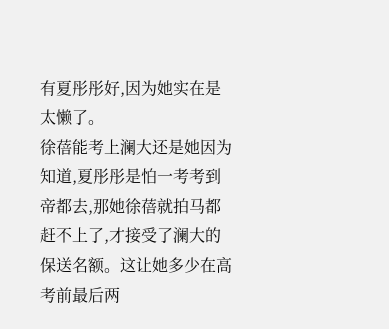有夏彤彤好,因为她实在是太懒了。
徐蓓能考上澜大还是她因为知道,夏彤彤是怕一考考到帝都去,那她徐蓓就拍马都赶不上了,才接受了澜大的保送名额。这让她多少在高考前最后两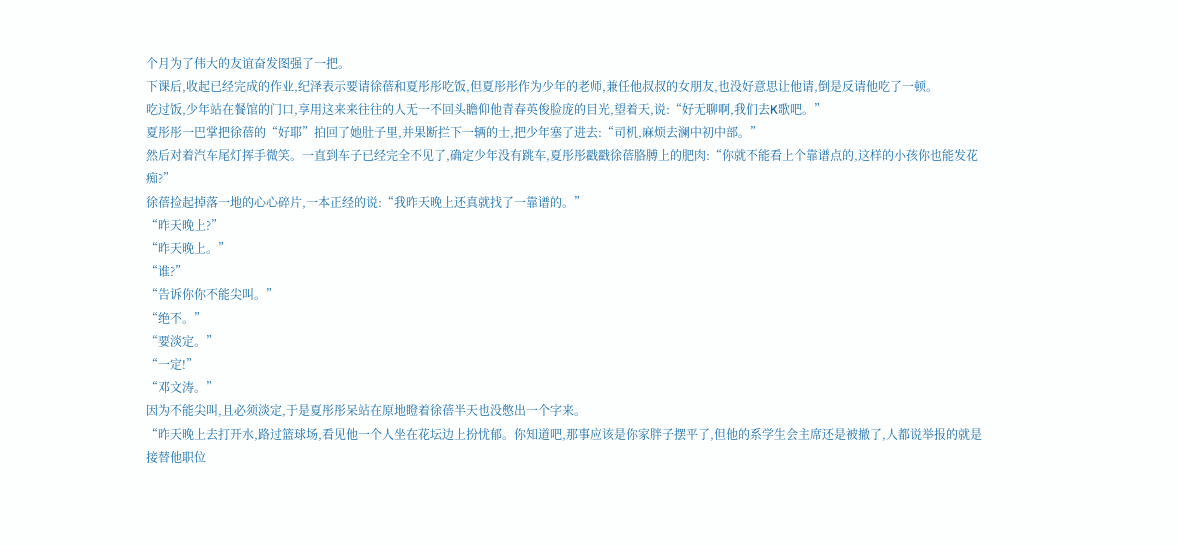个月为了伟大的友谊奋发图强了一把。
下课后,收起已经完成的作业,纪泽表示要请徐蓓和夏彤彤吃饭,但夏彤彤作为少年的老师,兼任他叔叔的女朋友,也没好意思让他请,倒是反请他吃了一顿。
吃过饭,少年站在餐馆的门口,享用这来来往往的人无一不回头瞻仰他青春英俊脸庞的目光,望着天,说:“好无聊啊,我们去K歌吧。”
夏彤彤一巴掌把徐蓓的“好耶”拍回了她肚子里,并果断拦下一辆的士,把少年塞了进去:“司机,麻烦去澜中初中部。”
然后对着汽车尾灯挥手微笑。一直到车子已经完全不见了,确定少年没有跳车,夏彤彤戳戳徐蓓胳膊上的肥肉:“你就不能看上个靠谱点的,这样的小孩你也能发花痴?”
徐蓓捡起掉落一地的心心碎片,一本正经的说:“我昨天晚上还真就找了一靠谱的。”
“昨天晚上?”
“昨天晚上。”
“谁?”
“告诉你你不能尖叫。”
“绝不。”
“要淡定。”
“一定!”
“邓文涛。”
因为不能尖叫,且必须淡定,于是夏彤彤呆站在原地瞪着徐蓓半天也没憋出一个字来。
“昨天晚上去打开水,路过篮球场,看见他一个人坐在花坛边上扮忧郁。你知道吧,那事应该是你家胖子摆平了,但他的系学生会主席还是被撤了,人都说举报的就是接替他职位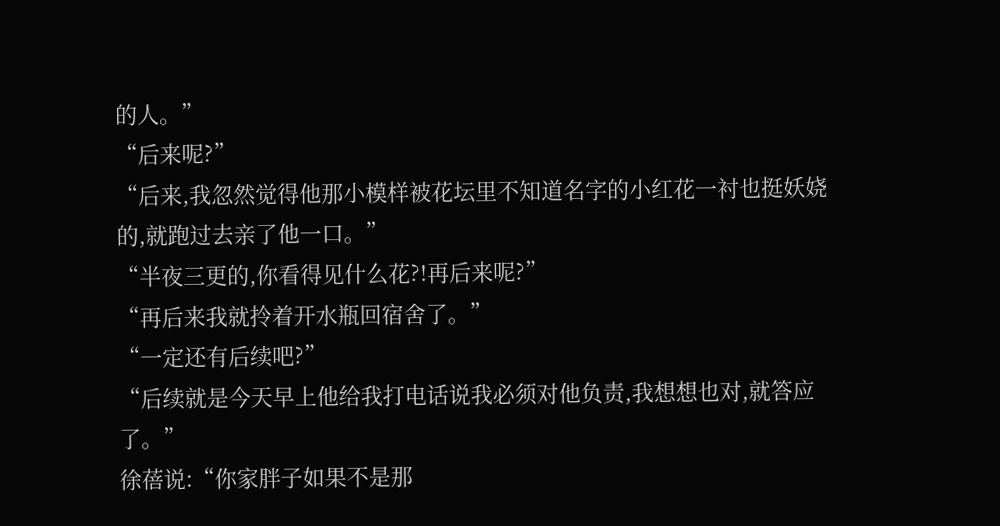的人。”
“后来呢?”
“后来,我忽然觉得他那小模样被花坛里不知道名字的小红花一衬也挺妖娆的,就跑过去亲了他一口。”
“半夜三更的,你看得见什么花?!再后来呢?”
“再后来我就拎着开水瓶回宿舍了。”
“一定还有后续吧?”
“后续就是今天早上他给我打电话说我必须对他负责,我想想也对,就答应了。”
徐蓓说:“你家胖子如果不是那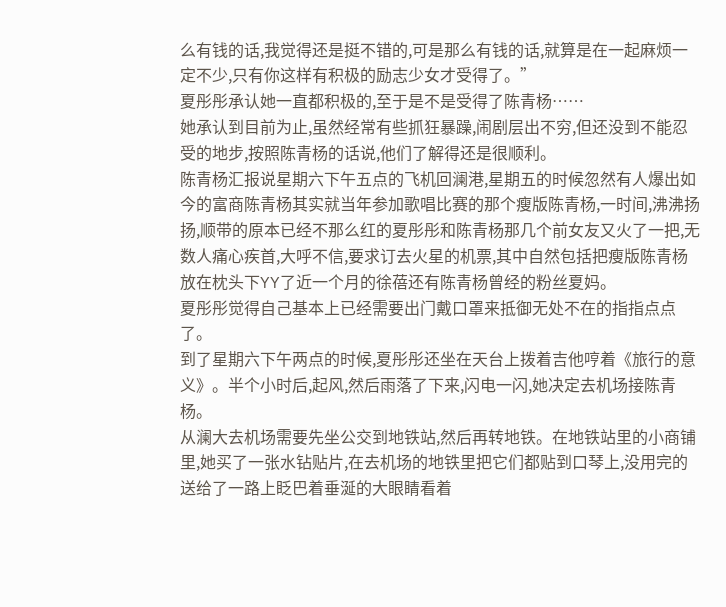么有钱的话,我觉得还是挺不错的,可是那么有钱的话,就算是在一起麻烦一定不少,只有你这样有积极的励志少女才受得了。”
夏彤彤承认她一直都积极的,至于是不是受得了陈青杨……
她承认到目前为止,虽然经常有些抓狂暴躁,闹剧层出不穷,但还没到不能忍受的地步,按照陈青杨的话说,他们了解得还是很顺利。
陈青杨汇报说星期六下午五点的飞机回澜港,星期五的时候忽然有人爆出如今的富商陈青杨其实就当年参加歌唱比赛的那个瘦版陈青杨,一时间,沸沸扬扬,顺带的原本已经不那么红的夏彤彤和陈青杨那几个前女友又火了一把,无数人痛心疾首,大呼不信,要求订去火星的机票,其中自然包括把瘦版陈青杨放在枕头下YY了近一个月的徐蓓还有陈青杨曾经的粉丝夏妈。
夏彤彤觉得自己基本上已经需要出门戴口罩来抵御无处不在的指指点点了。
到了星期六下午两点的时候,夏彤彤还坐在天台上拨着吉他哼着《旅行的意义》。半个小时后,起风,然后雨落了下来,闪电一闪,她决定去机场接陈青杨。
从澜大去机场需要先坐公交到地铁站,然后再转地铁。在地铁站里的小商铺里,她买了一张水钻贴片,在去机场的地铁里把它们都贴到口琴上,没用完的送给了一路上眨巴着垂涎的大眼睛看着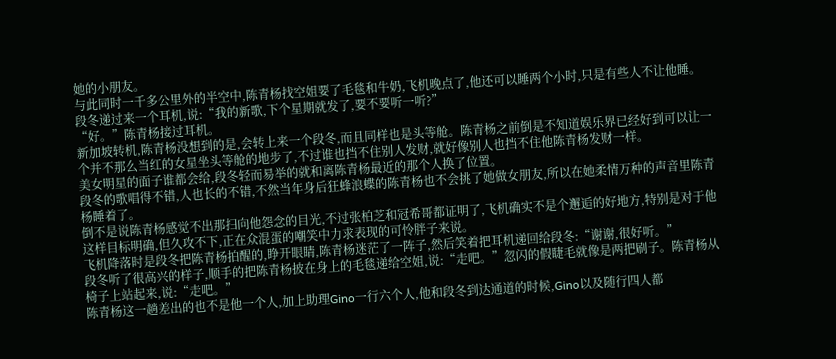她的小朋友。
与此同时一千多公里外的半空中,陈青杨找空姐要了毛毯和牛奶,飞机晚点了,他还可以睡两个小时,只是有些人不让他睡。
段冬递过来一个耳机,说:“我的新歌,下个星期就发了,要不要听一听?”
“好。”陈青杨接过耳机。
新加坡转机,陈青杨没想到的是,会转上来一个段冬,而且同样也是头等舱。陈青杨之前倒是不知道娱乐界已经好到可以让一个并不那么当红的女星坐头等舱的地步了,不过谁也挡不住别人发财,就好像别人也挡不住他陈青杨发财一样。
美女明星的面子谁都会给,段冬轻而易举的就和离陈青杨最近的那个人换了位置。
段冬的歌唱得不错,人也长的不错,不然当年身后狂蜂浪蝶的陈青杨也不会挑了她做女朋友,所以在她柔情万种的声音里陈青杨睡着了。
倒不是说陈青杨感觉不出那扫向他怨念的目光,不过张柏芝和冠希哥都证明了,飞机确实不是个邂逅的好地方,特别是对于他这样目标明确,但久攻不下,正在众混蛋的嘲笑中力求表现的可怜胖子来说。
飞机降落时是段冬把陈青杨拍醒的,睁开眼睛,陈青杨迷茫了一阵子,然后笑着把耳机递回给段冬:“谢谢,很好听。”
段冬听了很高兴的样子,顺手的把陈青杨披在身上的毛毯递给空姐,说:“走吧。”忽闪的假睫毛就像是两把刷子。陈青杨从椅子上站起来,说:“走吧。”
陈青杨这一趟差出的也不是他一个人,加上助理Gino一行六个人,他和段冬到达通道的时候,Gino以及随行四人都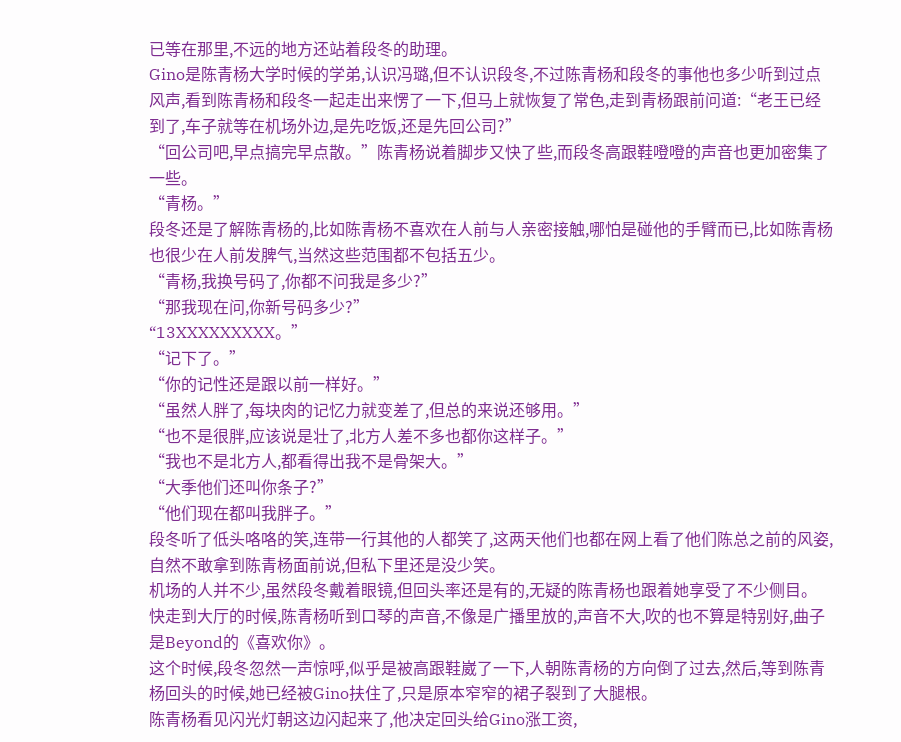已等在那里,不远的地方还站着段冬的助理。
Gino是陈青杨大学时候的学弟,认识冯璐,但不认识段冬,不过陈青杨和段冬的事他也多少听到过点风声,看到陈青杨和段冬一起走出来愣了一下,但马上就恢复了常色,走到青杨跟前问道:“老王已经到了,车子就等在机场外边,是先吃饭,还是先回公司?”
“回公司吧,早点搞完早点散。”陈青杨说着脚步又快了些,而段冬高跟鞋噔噔的声音也更加密集了一些。
“青杨。”
段冬还是了解陈青杨的,比如陈青杨不喜欢在人前与人亲密接触,哪怕是碰他的手臂而已,比如陈青杨也很少在人前发脾气,当然这些范围都不包括五少。
“青杨,我换号码了,你都不问我是多少?”
“那我现在问,你新号码多少?”
“13XXXXXXXXX。”
“记下了。”
“你的记性还是跟以前一样好。”
“虽然人胖了,每块肉的记忆力就变差了,但总的来说还够用。”
“也不是很胖,应该说是壮了,北方人差不多也都你这样子。”
“我也不是北方人,都看得出我不是骨架大。”
“大季他们还叫你条子?”
“他们现在都叫我胖子。”
段冬听了低头咯咯的笑,连带一行其他的人都笑了,这两天他们也都在网上看了他们陈总之前的风姿,自然不敢拿到陈青杨面前说,但私下里还是没少笑。
机场的人并不少,虽然段冬戴着眼镜,但回头率还是有的,无疑的陈青杨也跟着她享受了不少侧目。
快走到大厅的时候,陈青杨听到口琴的声音,不像是广播里放的,声音不大,吹的也不算是特别好,曲子是Beyond的《喜欢你》。
这个时候,段冬忽然一声惊呼,似乎是被高跟鞋崴了一下,人朝陈青杨的方向倒了过去,然后,等到陈青杨回头的时候,她已经被Gino扶住了,只是原本窄窄的裙子裂到了大腿根。
陈青杨看见闪光灯朝这边闪起来了,他决定回头给Gino涨工资,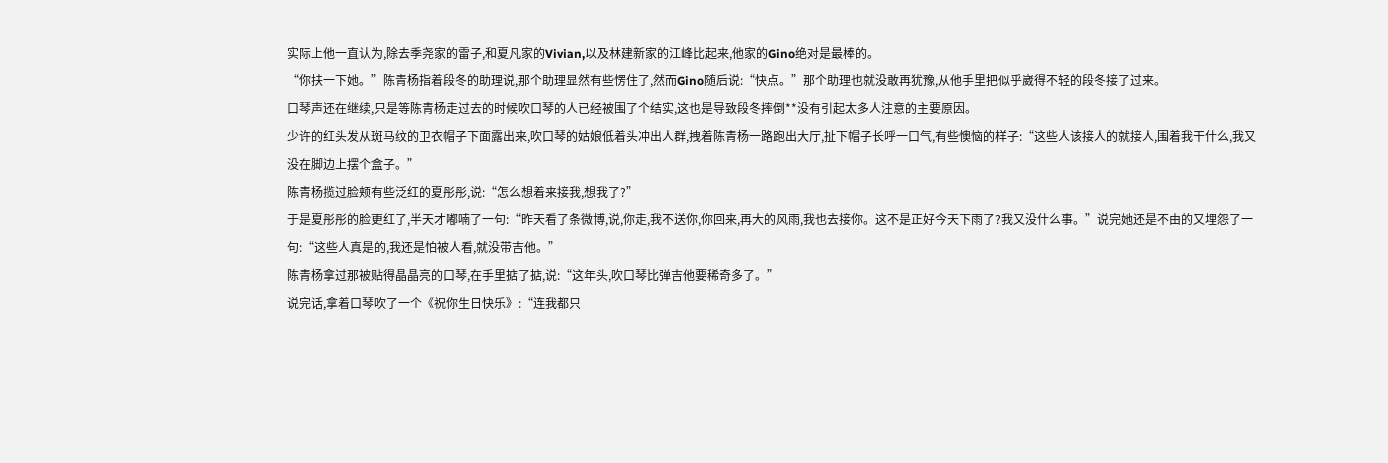实际上他一直认为,除去季尧家的雷子,和夏凡家的Vivian,以及林建新家的江峰比起来,他家的Gino绝对是最棒的。
“你扶一下她。”陈青杨指着段冬的助理说,那个助理显然有些愣住了,然而Gino随后说:“快点。”那个助理也就没敢再犹豫,从他手里把似乎崴得不轻的段冬接了过来。
口琴声还在继续,只是等陈青杨走过去的时候吹口琴的人已经被围了个结实,这也是导致段冬摔倒**没有引起太多人注意的主要原因。
少许的红头发从斑马纹的卫衣帽子下面露出来,吹口琴的姑娘低着头冲出人群,拽着陈青杨一路跑出大厅,扯下帽子长呼一口气,有些懊恼的样子:“这些人该接人的就接人,围着我干什么,我又没在脚边上摆个盒子。”
陈青杨揽过脸颊有些泛红的夏彤彤,说:“怎么想着来接我,想我了?”
于是夏彤彤的脸更红了,半天才嘟喃了一句:“昨天看了条微博,说,你走,我不送你,你回来,再大的风雨,我也去接你。这不是正好今天下雨了?我又没什么事。”说完她还是不由的又埋怨了一句:“这些人真是的,我还是怕被人看,就没带吉他。”
陈青杨拿过那被贴得晶晶亮的口琴,在手里掂了掂,说:“这年头,吹口琴比弹吉他要稀奇多了。”
说完话,拿着口琴吹了一个《祝你生日快乐》:“连我都只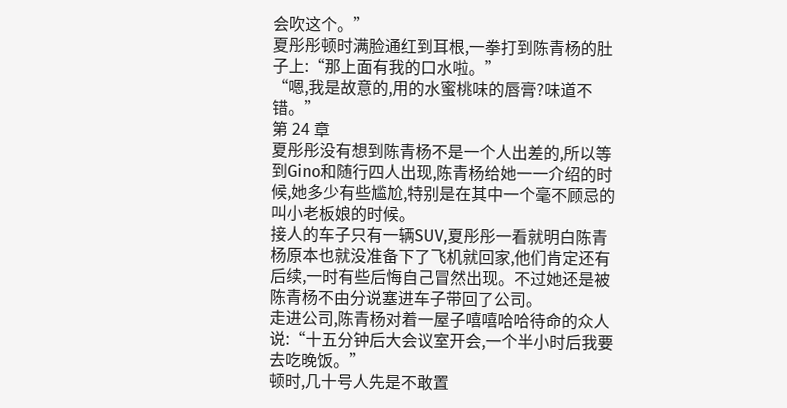会吹这个。”
夏彤彤顿时满脸通红到耳根,一拳打到陈青杨的肚子上:“那上面有我的口水啦。”
“嗯,我是故意的,用的水蜜桃味的唇膏?味道不错。”
第 24 章
夏彤彤没有想到陈青杨不是一个人出差的,所以等到Gino和随行四人出现,陈青杨给她一一介绍的时候,她多少有些尴尬,特别是在其中一个毫不顾忌的叫小老板娘的时候。
接人的车子只有一辆SUV,夏彤彤一看就明白陈青杨原本也就没准备下了飞机就回家,他们肯定还有后续,一时有些后悔自己冒然出现。不过她还是被陈青杨不由分说塞进车子带回了公司。
走进公司,陈青杨对着一屋子嘻嘻哈哈待命的众人说:“十五分钟后大会议室开会,一个半小时后我要去吃晚饭。”
顿时,几十号人先是不敢置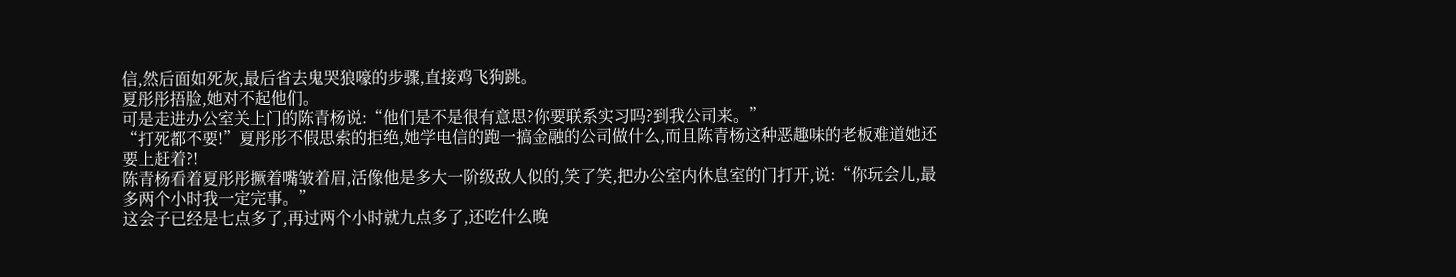信,然后面如死灰,最后省去鬼哭狼嚎的步骤,直接鸡飞狗跳。
夏彤彤捂脸,她对不起他们。
可是走进办公室关上门的陈青杨说:“他们是不是很有意思?你要联系实习吗?到我公司来。”
“打死都不要!”夏彤彤不假思索的拒绝,她学电信的跑一搞金融的公司做什么,而且陈青杨这种恶趣味的老板难道她还要上赶着?!
陈青杨看着夏彤彤撅着嘴皱着眉,活像他是多大一阶级敌人似的,笑了笑,把办公室内休息室的门打开,说:“你玩会儿,最多两个小时我一定完事。”
这会子已经是七点多了,再过两个小时就九点多了,还吃什么晚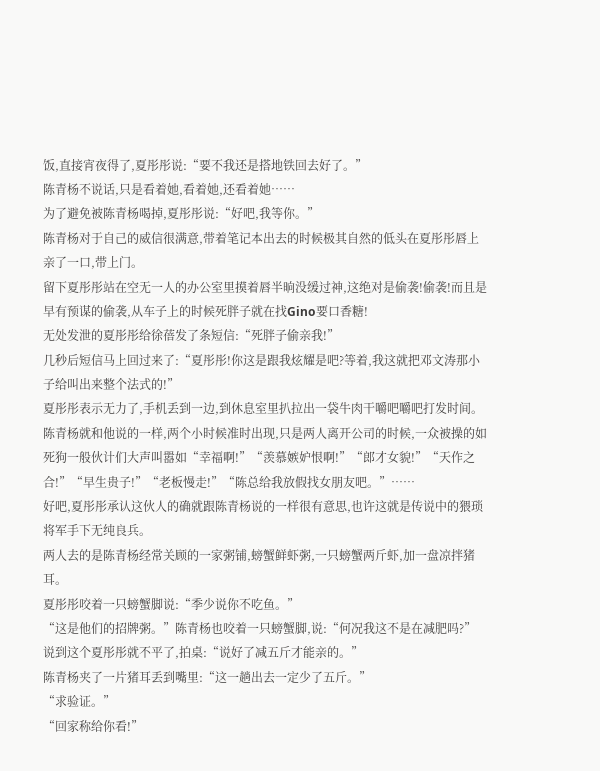饭,直接宵夜得了,夏彤彤说:“要不我还是搭地铁回去好了。”
陈青杨不说话,只是看着她,看着她,还看着她……
为了避免被陈青杨喝掉,夏彤彤说:“好吧,我等你。”
陈青杨对于自己的威信很满意,带着笔记本出去的时候极其自然的低头在夏彤彤唇上亲了一口,带上门。
留下夏彤彤站在空无一人的办公室里摸着唇半晌没缓过神,这绝对是偷袭!偷袭!而且是早有预谋的偷袭,从车子上的时候死胖子就在找Gino要口香糖!
无处发泄的夏彤彤给徐蓓发了条短信:“死胖子偷亲我!”
几秒后短信马上回过来了:“夏彤彤!你这是跟我炫耀是吧?等着,我这就把邓文涛那小子给叫出来整个法式的!”
夏彤彤表示无力了,手机丢到一边,到休息室里扒拉出一袋牛肉干嚼吧嚼吧打发时间。
陈青杨就和他说的一样,两个小时候准时出现,只是两人离开公司的时候,一众被操的如死狗一般伙计们大声叫嚣如“幸福啊!”“羡慕嫉妒恨啊!”“郎才女貌!”“天作之合!”“早生贵子!”“老板慢走!”“陈总给我放假找女朋友吧。”……
好吧,夏彤彤承认这伙人的确就跟陈青杨说的一样很有意思,也许这就是传说中的猥琐将军手下无纯良兵。
两人去的是陈青杨经常关顾的一家粥铺,螃蟹鲜虾粥,一只螃蟹两斤虾,加一盘凉拌猪耳。
夏彤彤咬着一只螃蟹脚说:“季少说你不吃鱼。”
“这是他们的招牌粥。”陈青杨也咬着一只螃蟹脚,说:“何况我这不是在减肥吗?”
说到这个夏彤彤就不平了,拍桌:“说好了减五斤才能亲的。”
陈青杨夹了一片猪耳丢到嘴里:“这一趟出去一定少了五斤。”
“求验证。”
“回家称给你看!”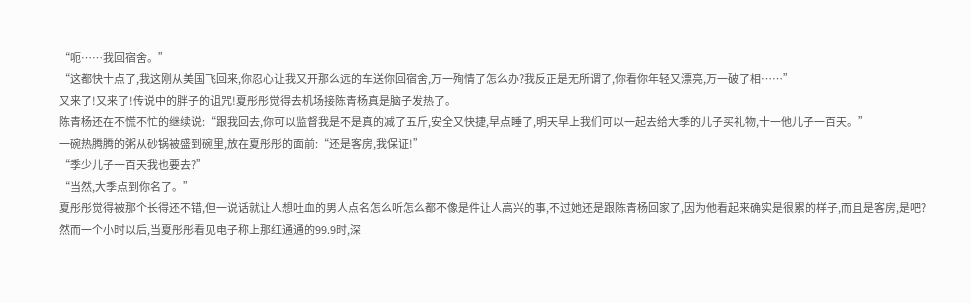“呃……我回宿舍。”
“这都快十点了,我这刚从美国飞回来,你忍心让我又开那么远的车送你回宿舍,万一殉情了怎么办?我反正是无所谓了,你看你年轻又漂亮,万一破了相……”
又来了!又来了!传说中的胖子的诅咒!夏彤彤觉得去机场接陈青杨真是脑子发热了。
陈青杨还在不慌不忙的继续说:“跟我回去,你可以监督我是不是真的减了五斤,安全又快捷,早点睡了,明天早上我们可以一起去给大季的儿子买礼物,十一他儿子一百天。”
一碗热腾腾的粥从砂锅被盛到碗里,放在夏彤彤的面前:“还是客房,我保证!”
“季少儿子一百天我也要去?”
“当然,大季点到你名了。”
夏彤彤觉得被那个长得还不错,但一说话就让人想吐血的男人点名怎么听怎么都不像是件让人高兴的事,不过她还是跟陈青杨回家了,因为他看起来确实是很累的样子,而且是客房,是吧?
然而一个小时以后,当夏彤彤看见电子称上那红通通的99.9时,深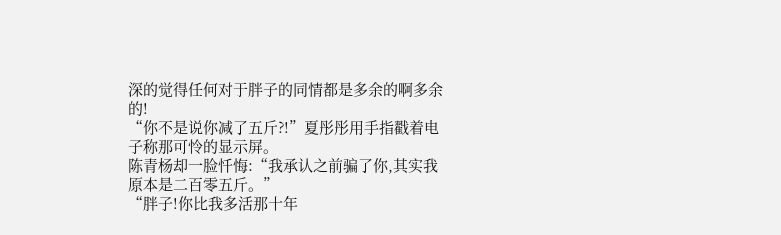深的觉得任何对于胖子的同情都是多余的啊多余的!
“你不是说你减了五斤?!”夏彤彤用手指戳着电子称那可怜的显示屏。
陈青杨却一脸忏悔:“我承认之前骗了你,其实我原本是二百零五斤。”
“胖子!你比我多活那十年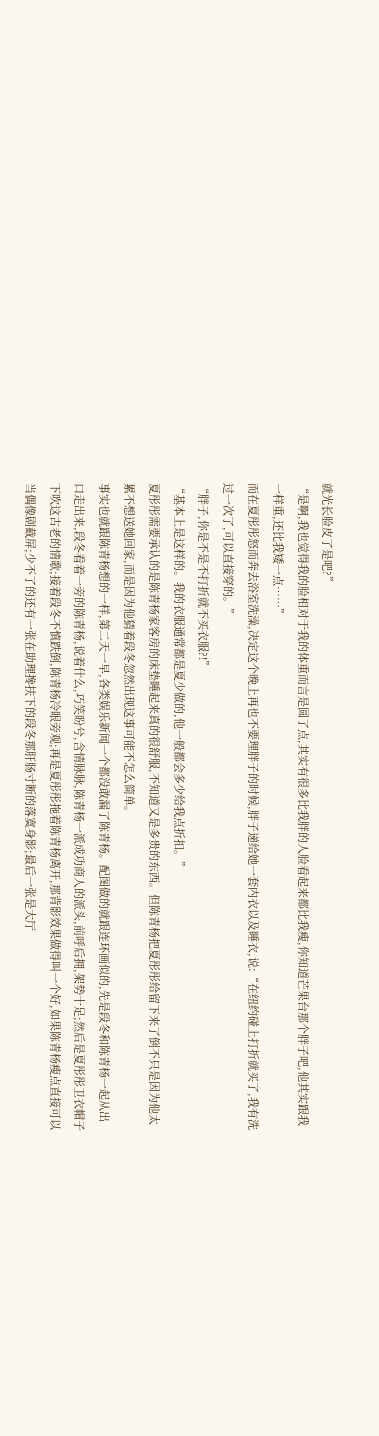就光长脸皮了是吧?”
“是啊,我也觉得我的脸相对于我的体重而言是圆了点,其实有很多比我胖的人脸看起来都比我瘦,你知道芒果台那个胖子吧,他其实跟我一样重,还比我矮一点……”
而在夏彤彤怒而奔去浴室洗澡,决定这个晚上再也不要理胖子的时候,胖子递给她一套内衣以及睡衣,说:“在纽约碰上打折就买了,我有洗过一次了,可以直接穿的。”
“胖子,你是不是不打折就不买衣服?!”
“基本上是这样的。我的衣服通常都是夏少做的,他一般都会多少给我点折扣。”
夏彤彤需要承认的是陈青杨家客房的床垫睡起来真的很舒服,不知道又是多贵的东西。但陈青杨把夏彤彤给留下来了倒不只是因为他太累不想送她回家,而是因为他猜着段冬忽然出现这事可能不怎么简单。
事实也就跟陈青杨想的一样,第二天一早,各类娱乐新闻一个都没敢漏了陈青杨。配图做的就跟连环画似的,先是段冬和陈青杨一起从出口走出来,段冬看着一旁的陈青杨,说着什么,巧笑盼兮,含情脉脉,陈青杨一派成功商人的派头,前呼后拥,架势十足;然后是夏彤彤卫衣帽子下吹这古老的情歌;接着段冬不慎跌倒,陈青杨冷眼旁观;再是夏彤彤拖着陈青杨离开,那背影效果做得叫一个好,如果陈青杨瘦点直接可以当偶像剧截屏;少不了的还有一张在助理搀扶下的段冬那肝肠寸断的落寞身影;最后一张是大厅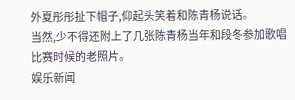外夏彤彤扯下帽子,仰起头笑着和陈青杨说话。
当然,少不得还附上了几张陈青杨当年和段冬参加歌唱比赛时候的老照片。
娱乐新闻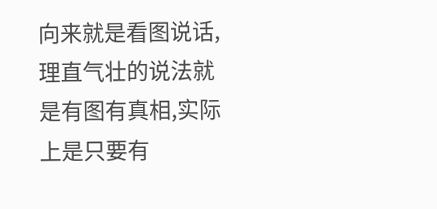向来就是看图说话,理直气壮的说法就是有图有真相,实际上是只要有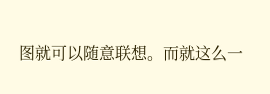图就可以随意联想。而就这么一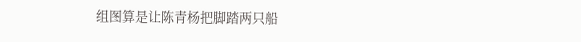组图算是让陈青杨把脚踏两只船